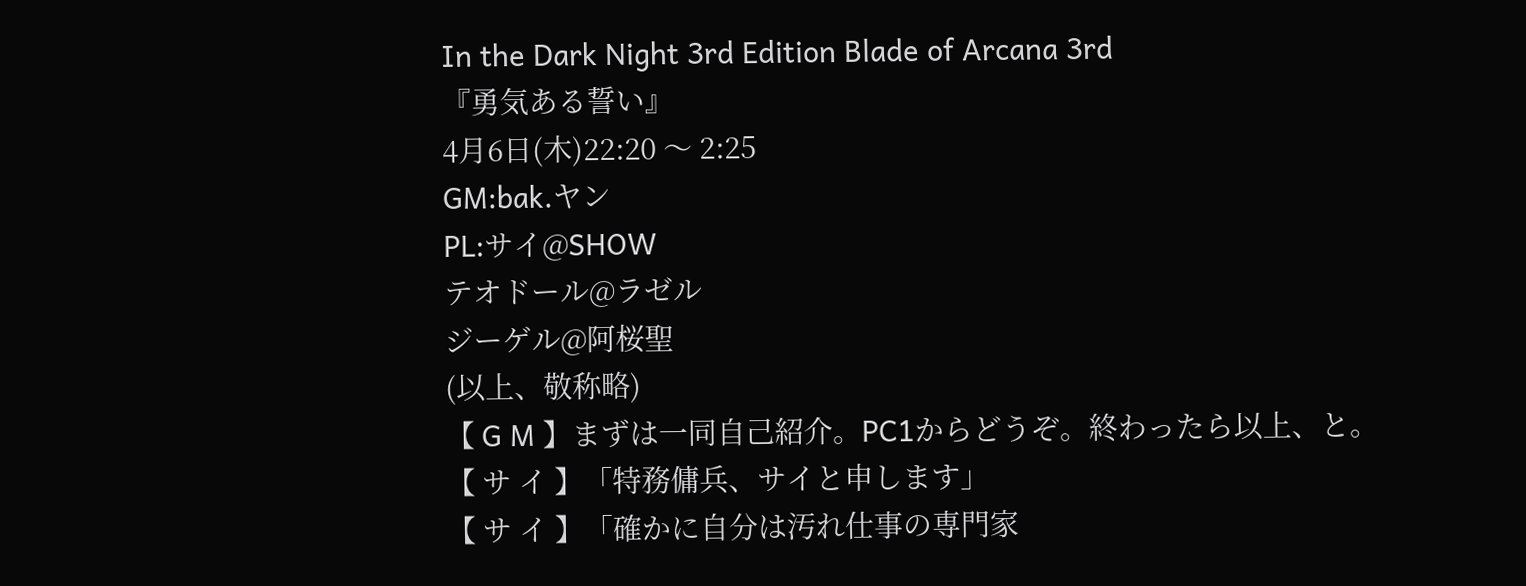In the Dark Night 3rd Edition Blade of Arcana 3rd
『勇気ある誓い』
4月6日(木)22:20 〜 2:25
GM:bak.ヤン
PL:サイ@SHOW
テオドール@ラゼル
ジーゲル@阿桜聖
(以上、敬称略)
【 G M 】まずは一同自己紹介。PC1からどうぞ。終わったら以上、と。
【 サ イ 】「特務傭兵、サイと申します」
【 サ イ 】「確かに自分は汚れ仕事の専門家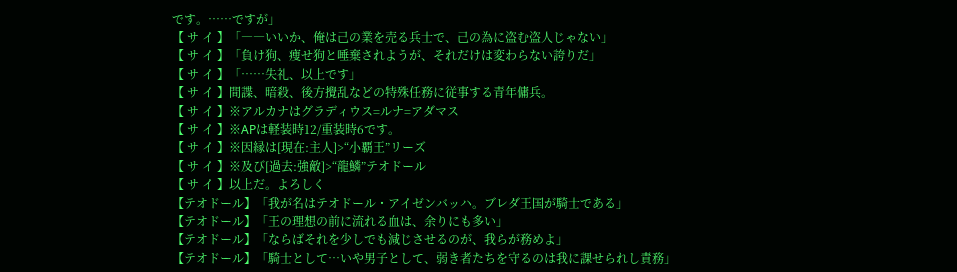です。……ですが」
【 サ イ 】「――いいか、俺は己の業を売る兵士で、己の為に盗む盗人じゃない」
【 サ イ 】「負け狗、痩せ狗と唾棄されようが、それだけは変わらない誇りだ」
【 サ イ 】「……失礼、以上です」
【 サ イ 】間諜、暗殺、後方攪乱などの特殊任務に従事する青年傭兵。
【 サ イ 】※アルカナはグラディウス=ルナ=アダマス
【 サ イ 】※APは軽装時12/重装時6です。
【 サ イ 】※因縁は[現在:主人]>“小覇王”リーズ
【 サ イ 】※及び[過去:強敵]>“龍鱗”テオドール
【 サ イ 】以上だ。よろしく
【テオドール】「我が名はテオドール・アイゼンバッハ。ブレダ王国が騎士である」
【テオドール】「王の理想の前に流れる血は、余りにも多い」
【テオドール】「ならばそれを少しでも減じさせるのが、我らが務めよ」
【テオドール】「騎士として…いや男子として、弱き者たちを守るのは我に課せられし責務」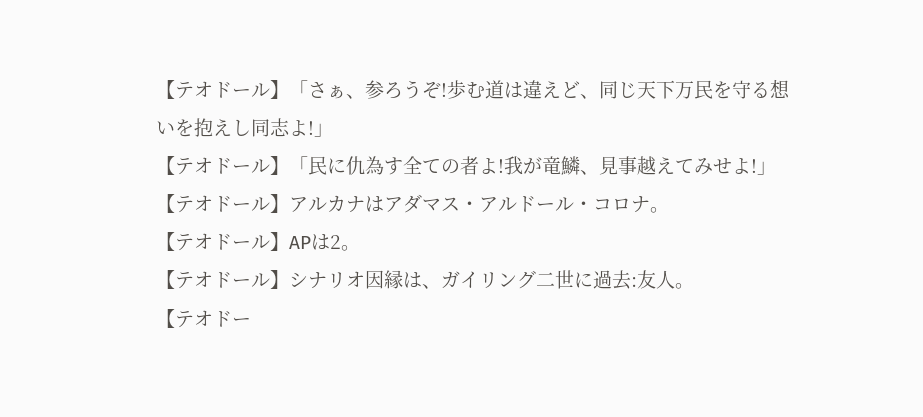【テオドール】「さぁ、参ろうぞ!歩む道は違えど、同じ天下万民を守る想いを抱えし同志よ!」
【テオドール】「民に仇為す全ての者よ!我が竜鱗、見事越えてみせよ!」
【テオドール】アルカナはアダマス・アルドール・コロナ。
【テオドール】APは2。
【テオドール】シナリオ因縁は、ガイリング二世に過去:友人。
【テオドー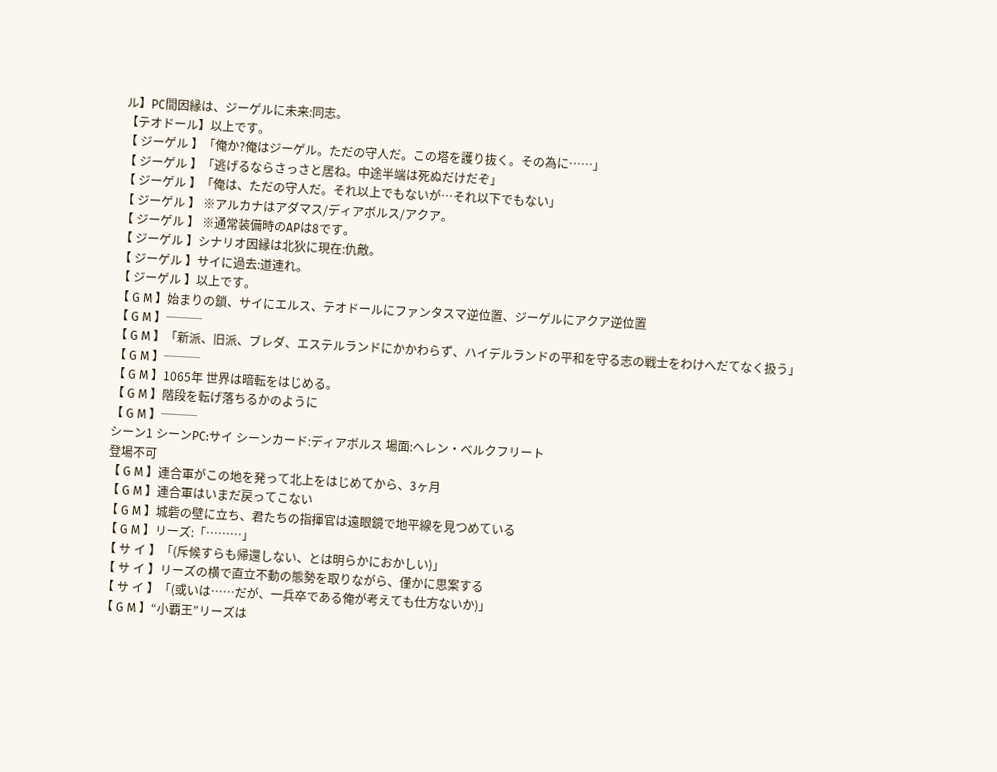ル】PC間因縁は、ジーゲルに未来:同志。
【テオドール】以上です。
【 ジーゲル 】「俺か?俺はジーゲル。ただの守人だ。この塔を護り抜く。その為に……」
【 ジーゲル 】「逃げるならさっさと居ね。中途半端は死ぬだけだぞ」
【 ジーゲル 】「俺は、ただの守人だ。それ以上でもないが…それ以下でもない」
【 ジーゲル 】 ※アルカナはアダマス/ディアボルス/アクア。
【 ジーゲル 】 ※通常装備時のAPは8です。
【 ジーゲル 】シナリオ因縁は北狄に現在:仇敵。
【 ジーゲル 】サイに過去:道連れ。
【 ジーゲル 】以上です。
【 G M 】始まりの鎖、サイにエルス、テオドールにファンタスマ逆位置、ジーゲルにアクア逆位置
【 G M 】───
【 G M 】「新派、旧派、ブレダ、エステルランドにかかわらず、ハイデルランドの平和を守る志の戦士をわけへだてなく扱う」
【 G M 】───
【 G M 】1065年 世界は暗転をはじめる。
【 G M 】階段を転げ落ちるかのように
【 G M 】───
シーン1 シーンPC:サイ シーンカード:ディアボルス 場面:ヘレン・ベルクフリート
登場不可
【 G M 】連合軍がこの地を発って北上をはじめてから、3ヶ月
【 G M 】連合軍はいまだ戻ってこない
【 G M 】城砦の壁に立ち、君たちの指揮官は遠眼鏡で地平線を見つめている
【 G M 】リーズ:「………」
【 サ イ 】「(斥候すらも帰還しない、とは明らかにおかしい)」
【 サ イ 】リーズの横で直立不動の態勢を取りながら、僅かに思案する
【 サ イ 】「(或いは……だが、一兵卒である俺が考えても仕方ないか)」
【 G M 】“小覇王”リーズは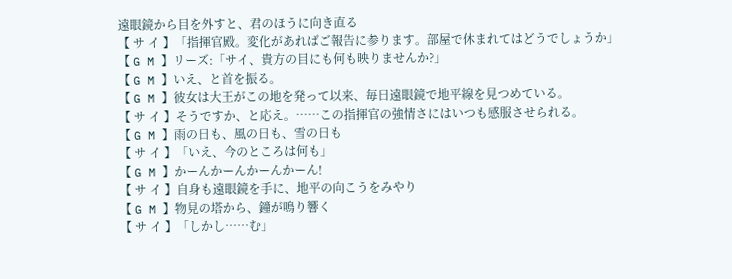遠眼鏡から目を外すと、君のほうに向き直る
【 サ イ 】「指揮官殿。変化があればご報告に参ります。部屋で休まれてはどうでしょうか」
【 G M 】リーズ:「サイ、貴方の目にも何も映りませんか?」
【 G M 】いえ、と首を振る。
【 G M 】彼女は大王がこの地を発って以来、毎日遠眼鏡で地平線を見つめている。
【 サ イ 】そうですか、と応え。……この指揮官の強情さにはいつも感服させられる。
【 G M 】雨の日も、風の日も、雪の日も
【 サ イ 】「いえ、今のところは何も」
【 G M 】かーんかーんかーんかーん!
【 サ イ 】自身も遠眼鏡を手に、地平の向こうをみやり
【 G M 】物見の塔から、鐘が鳴り響く
【 サ イ 】「しかし……む」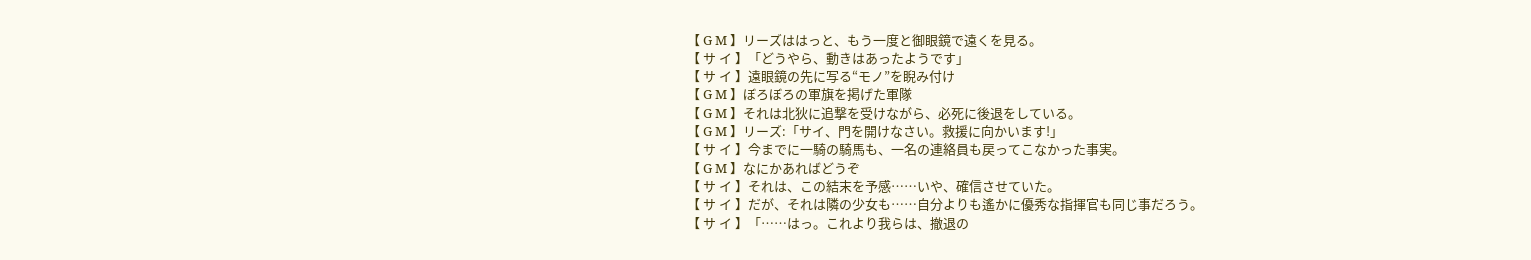【 G M 】リーズははっと、もう一度と御眼鏡で遠くを見る。
【 サ イ 】「どうやら、動きはあったようです」
【 サ イ 】遠眼鏡の先に写る“モノ”を睨み付け
【 G M 】ぼろぼろの軍旗を掲げた軍隊
【 G M 】それは北狄に追撃を受けながら、必死に後退をしている。
【 G M 】リーズ:「サイ、門を開けなさい。救援に向かいます!」
【 サ イ 】今までに一騎の騎馬も、一名の連絡員も戻ってこなかった事実。
【 G M 】なにかあればどうぞ
【 サ イ 】それは、この結末を予感……いや、確信させていた。
【 サ イ 】だが、それは隣の少女も……自分よりも遙かに優秀な指揮官も同じ事だろう。
【 サ イ 】「……はっ。これより我らは、撤退の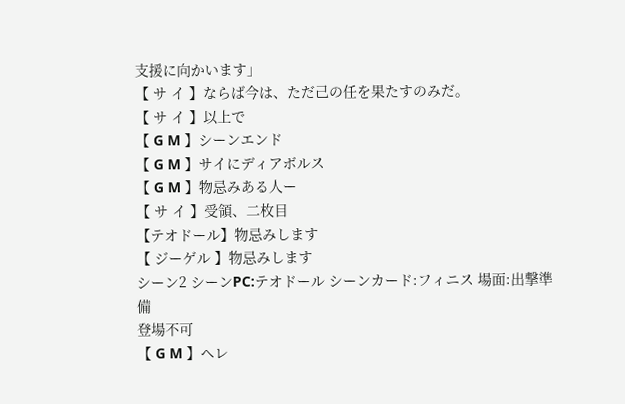支援に向かいます」
【 サ イ 】ならば今は、ただ己の任を果たすのみだ。
【 サ イ 】以上で
【 G M 】シーンエンド
【 G M 】サイにディアボルス
【 G M 】物忌みある人ー
【 サ イ 】受領、二枚目
【テオドール】物忌みします
【 ジーゲル 】物忌みします
シーン2 シーンPC:テオドール シーンカード:フィニス 場面:出撃準備
登場不可
【 G M 】ヘレ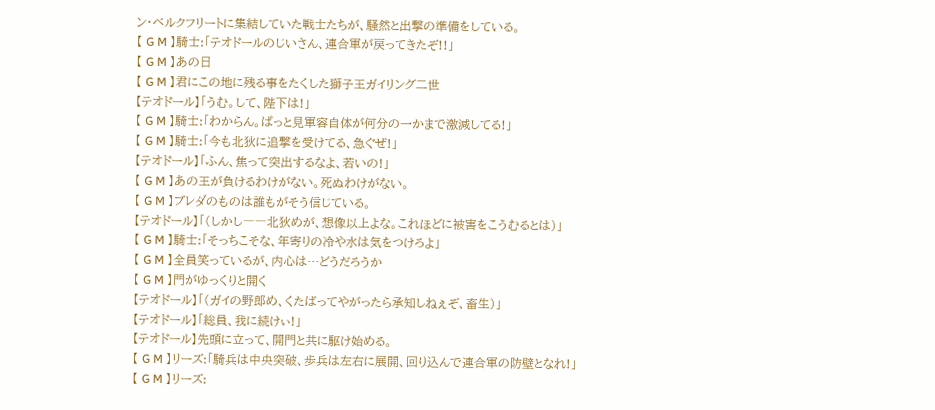ン・ベルクフリートに集結していた戦士たちが、騒然と出撃の準備をしている。
【 G M 】騎士:「テオドールのじいさん、連合軍が戻ってきたぞ!!」
【 G M 】あの日
【 G M 】君にこの地に残る事をたくした獅子王ガイリング二世
【テオドール】「うむ。して、陛下は!」
【 G M 】騎士:「わからん。ぱっと見軍容自体が何分の一かまで激減してる!」
【 G M 】騎士:「今も北狄に追撃を受けてる、急ぐぜ!」
【テオドール】「ふん、焦って突出するなよ、若いの!」
【 G M 】あの王が負けるわけがない。死ぬわけがない。
【 G M 】ブレダのものは誰もがそう信じている。
【テオドール】「(しかし――北狄めが、想像以上よな。これほどに被害をこうむるとは)」
【 G M 】騎士:「そっちこそな、年寄りの冷や水は気をつけろよ」
【 G M 】全員笑っているが、内心は…どうだろうか
【 G M 】門がゆっくりと開く
【テオドール】「(ガイの野郎め、くたばってやがったら承知しねぇぞ、畜生)」
【テオドール】「総員、我に続けぃ!」
【テオドール】先頭に立って、開門と共に駆け始める。
【 G M 】リーズ:「騎兵は中央突破、歩兵は左右に展開、回り込んで連合軍の防壁となれ!」
【 G M 】リーズ: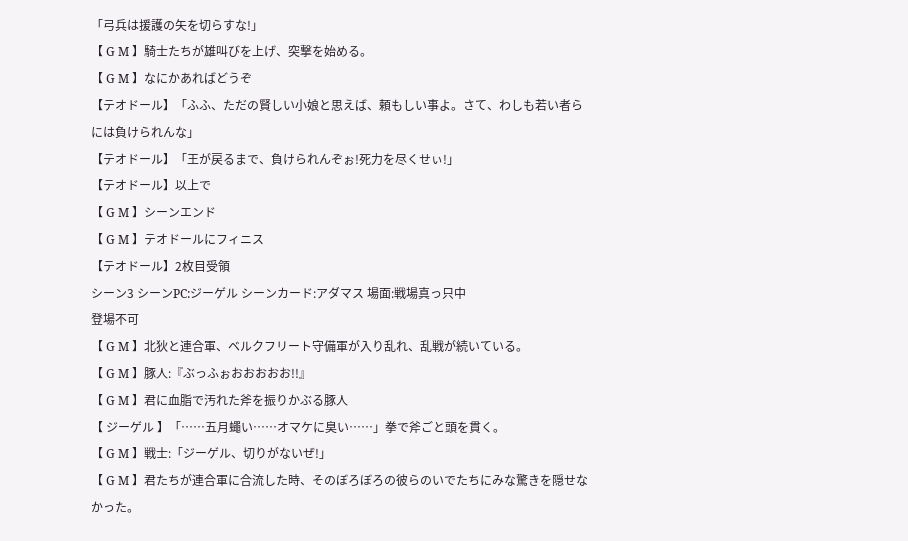「弓兵は援護の矢を切らすな!」
【 G M 】騎士たちが雄叫びを上げ、突撃を始める。
【 G M 】なにかあればどうぞ
【テオドール】「ふふ、ただの賢しい小娘と思えば、頼もしい事よ。さて、わしも若い者らには負けられんな」
【テオドール】「王が戻るまで、負けられんぞぉ!死力を尽くせぃ!」
【テオドール】以上で
【 G M 】シーンエンド
【 G M 】テオドールにフィニス
【テオドール】2枚目受領
シーン3 シーンPC:ジーゲル シーンカード:アダマス 場面:戦場真っ只中
登場不可
【 G M 】北狄と連合軍、ベルクフリート守備軍が入り乱れ、乱戦が続いている。
【 G M 】豚人:『ぶっふぉおおおおお!!』
【 G M 】君に血脂で汚れた斧を振りかぶる豚人
【 ジーゲル 】「……五月蠅い……オマケに臭い……」拳で斧ごと頭を貫く。
【 G M 】戦士:「ジーゲル、切りがないぜ!」
【 G M 】君たちが連合軍に合流した時、そのぼろぼろの彼らのいでたちにみな驚きを隠せなかった。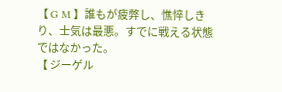【 G M 】誰もが疲弊し、憔悴しきり、士気は最悪。すでに戦える状態ではなかった。
【 ジーゲル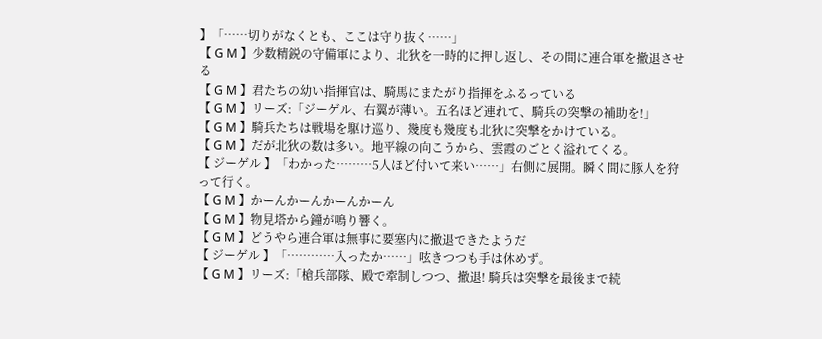】「……切りがなくとも、ここは守り抜く……」
【 G M 】少数精鋭の守備軍により、北狄を一時的に押し返し、その間に連合軍を撤退させる
【 G M 】君たちの幼い指揮官は、騎馬にまたがり指揮をふるっている
【 G M 】リーズ:「ジーゲル、右翼が薄い。五名ほど連れて、騎兵の突撃の補助を!」
【 G M 】騎兵たちは戦場を駆け巡り、幾度も幾度も北狄に突撃をかけている。
【 G M 】だが北狄の数は多い。地平線の向こうから、雲霞のごとく溢れてくる。
【 ジーゲル 】「わかった………5人ほど付いて来い……」右側に展開。瞬く間に豚人を狩って行く。
【 G M 】かーんかーんかーんかーん
【 G M 】物見塔から鐘が鳴り響く。
【 G M 】どうやら連合軍は無事に要塞内に撤退できたようだ
【 ジーゲル 】「…………入ったか……」呟きつつも手は休めず。
【 G M 】リーズ:「槍兵部隊、殿で牽制しつつ、撤退! 騎兵は突撃を最後まで続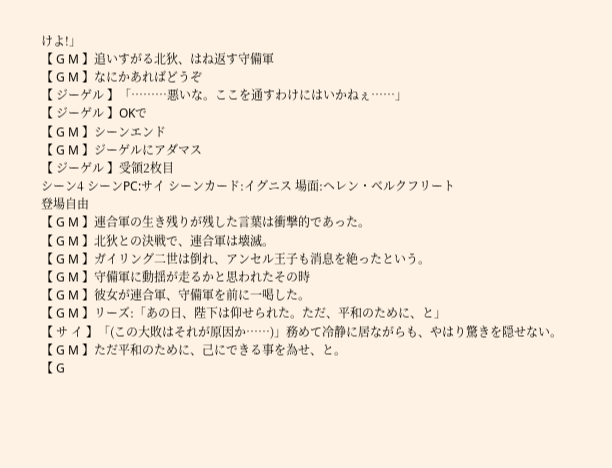けよ!」
【 G M 】追いすがる北狄、はね返す守備軍
【 G M 】なにかあればどうぞ
【 ジーゲル 】「………悪いな。ここを通すわけにはいかねぇ……」
【 ジーゲル 】OKで
【 G M 】シーンエンド
【 G M 】ジーゲルにアダマス
【 ジーゲル 】受領2枚目
シーン4 シーンPC:サイ シーンカード:イグニス 場面:ヘレン・ベルクフリート
登場自由
【 G M 】連合軍の生き残りが残した言葉は衝撃的であった。
【 G M 】北狄との決戦で、連合軍は壊滅。
【 G M 】ガイリング二世は倒れ、アンセル王子も消息を絶ったという。
【 G M 】守備軍に動揺が走るかと思われたその時
【 G M 】彼女が連合軍、守備軍を前に一喝した。
【 G M 】リーズ:「あの日、陛下は仰せられた。ただ、平和のために、と」
【 サ イ 】「(この大敗はそれが原因か……)」務めて冷静に居ながらも、やはり驚きを隠せない。
【 G M 】ただ平和のために、己にできる事を為せ、と。
【 G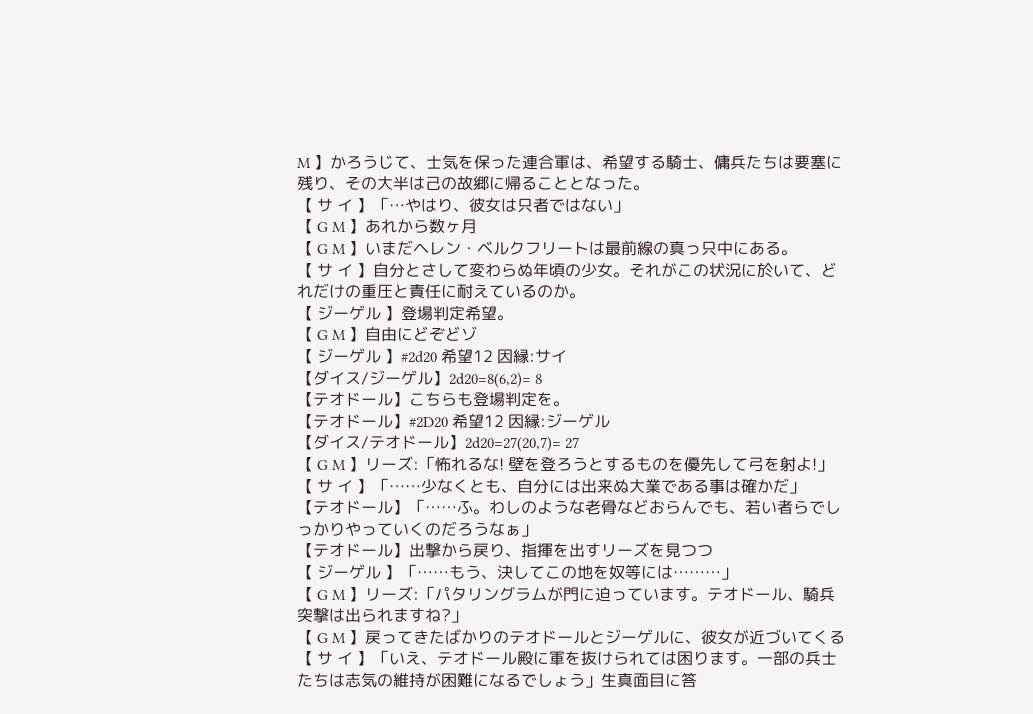M 】かろうじて、士気を保った連合軍は、希望する騎士、傭兵たちは要塞に残り、その大半は己の故郷に帰ることとなった。
【 サ イ 】「…やはり、彼女は只者ではない」
【 G M 】あれから数ヶ月
【 G M 】いまだヘレン・ベルクフリートは最前線の真っ只中にある。
【 サ イ 】自分とさして変わらぬ年頃の少女。それがこの状況に於いて、どれだけの重圧と責任に耐えているのか。
【 ジーゲル 】登場判定希望。
【 G M 】自由にどぞどゾ
【 ジーゲル 】#2d20 希望12 因縁:サイ
【ダイス/ジーゲル】2d20=8(6,2)= 8
【テオドール】こちらも登場判定を。
【テオドール】#2D20 希望12 因縁:ジーゲル
【ダイス/テオドール】2d20=27(20,7)= 27
【 G M 】リーズ:「怖れるな! 壁を登ろうとするものを優先して弓を射よ!」
【 サ イ 】「……少なくとも、自分には出来ぬ大業である事は確かだ」
【テオドール】「……ふ。わしのような老骨などおらんでも、若い者らでしっかりやっていくのだろうなぁ」
【テオドール】出撃から戻り、指揮を出すリーズを見つつ
【 ジーゲル 】「……もう、決してこの地を奴等には………」
【 G M 】リーズ:「パタリングラムが門に迫っています。テオドール、騎兵突撃は出られますね?」
【 G M 】戻ってきたばかりのテオドールとジーゲルに、彼女が近づいてくる
【 サ イ 】「いえ、テオドール殿に軍を抜けられては困ります。一部の兵士たちは志気の維持が困難になるでしょう」生真面目に答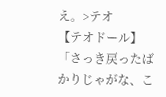え。>テオ
【テオドール】「さっき戻ったばかりじゃがな、こ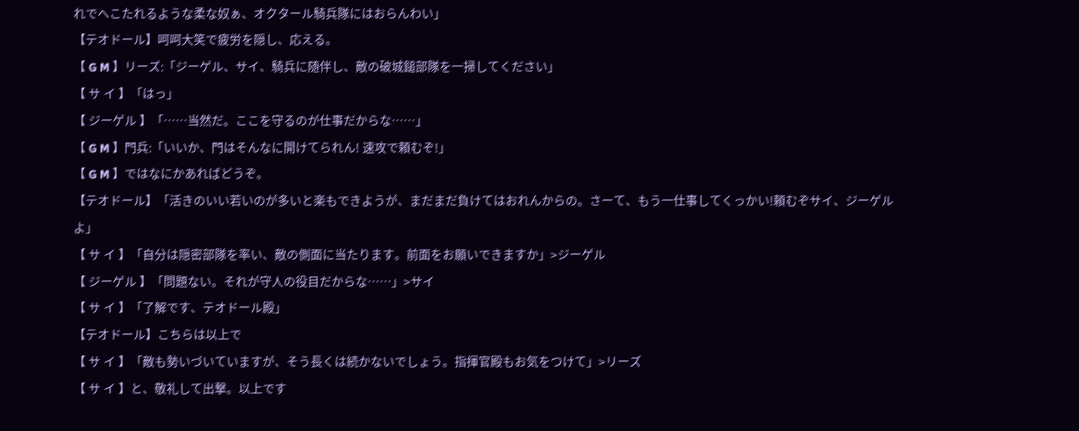れでへこたれるような柔な奴ぁ、オクタール騎兵隊にはおらんわい」
【テオドール】呵呵大笑で疲労を隠し、応える。
【 G M 】リーズ:「ジーゲル、サイ、騎兵に随伴し、敵の破城鎚部隊を一掃してください」
【 サ イ 】「はっ」
【 ジーゲル 】「……当然だ。ここを守るのが仕事だからな……」
【 G M 】門兵:「いいか、門はそんなに開けてられん! 速攻で頼むぞ!」
【 G M 】ではなにかあればどうぞ。
【テオドール】「活きのいい若いのが多いと楽もできようが、まだまだ負けてはおれんからの。さーて、もう一仕事してくっかい!頼むぞサイ、ジーゲルよ」
【 サ イ 】「自分は隠密部隊を率い、敵の側面に当たります。前面をお願いできますか」>ジーゲル
【 ジーゲル 】「問題ない。それが守人の役目だからな……」>サイ
【 サ イ 】「了解です、テオドール殿」
【テオドール】こちらは以上で
【 サ イ 】「敵も勢いづいていますが、そう長くは続かないでしょう。指揮官殿もお気をつけて」>リーズ
【 サ イ 】と、敬礼して出撃。以上です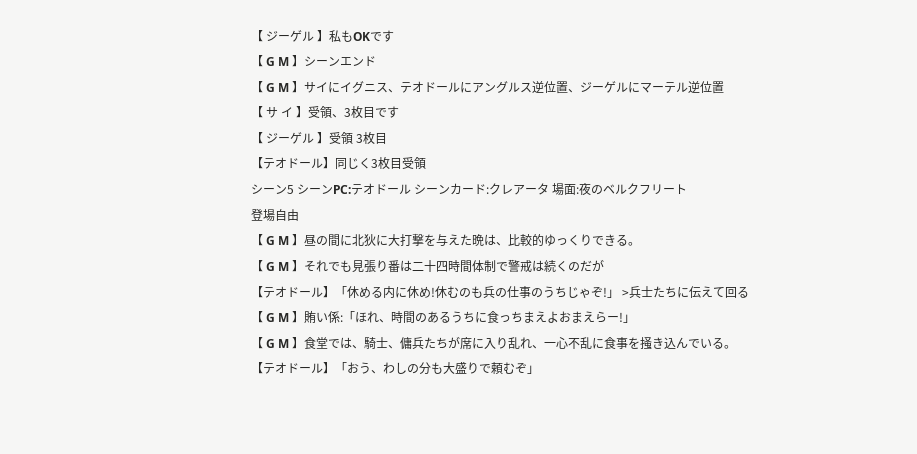【 ジーゲル 】私もOKです
【 G M 】シーンエンド
【 G M 】サイにイグニス、テオドールにアングルス逆位置、ジーゲルにマーテル逆位置
【 サ イ 】受領、3枚目です
【 ジーゲル 】受領 3枚目
【テオドール】同じく3枚目受領
シーン5 シーンPC:テオドール シーンカード:クレアータ 場面:夜のベルクフリート
登場自由
【 G M 】昼の間に北狄に大打撃を与えた晩は、比較的ゆっくりできる。
【 G M 】それでも見張り番は二十四時間体制で警戒は続くのだが
【テオドール】「休める内に休め!休むのも兵の仕事のうちじゃぞ!」 >兵士たちに伝えて回る
【 G M 】賄い係:「ほれ、時間のあるうちに食っちまえよおまえらー!」
【 G M 】食堂では、騎士、傭兵たちが席に入り乱れ、一心不乱に食事を掻き込んでいる。
【テオドール】「おう、わしの分も大盛りで頼むぞ」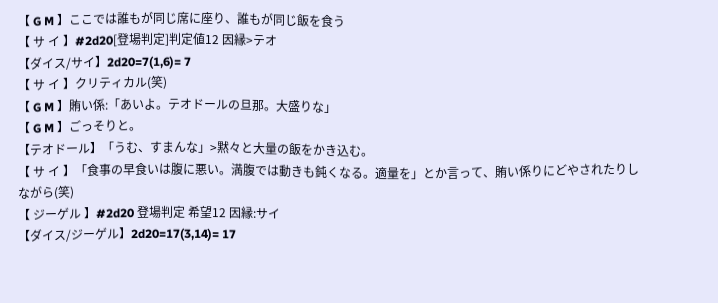【 G M 】ここでは誰もが同じ席に座り、誰もが同じ飯を食う
【 サ イ 】#2d20[登場判定]判定値12 因縁>テオ
【ダイス/サイ】2d20=7(1,6)= 7
【 サ イ 】クリティカル(笑)
【 G M 】賄い係:「あいよ。テオドールの旦那。大盛りな」
【 G M 】ごっそりと。
【テオドール】「うむ、すまんな」>黙々と大量の飯をかき込む。
【 サ イ 】「食事の早食いは腹に悪い。満腹では動きも鈍くなる。適量を」とか言って、賄い係りにどやされたりしながら(笑)
【 ジーゲル 】#2d20 登場判定 希望12 因縁:サイ
【ダイス/ジーゲル】2d20=17(3,14)= 17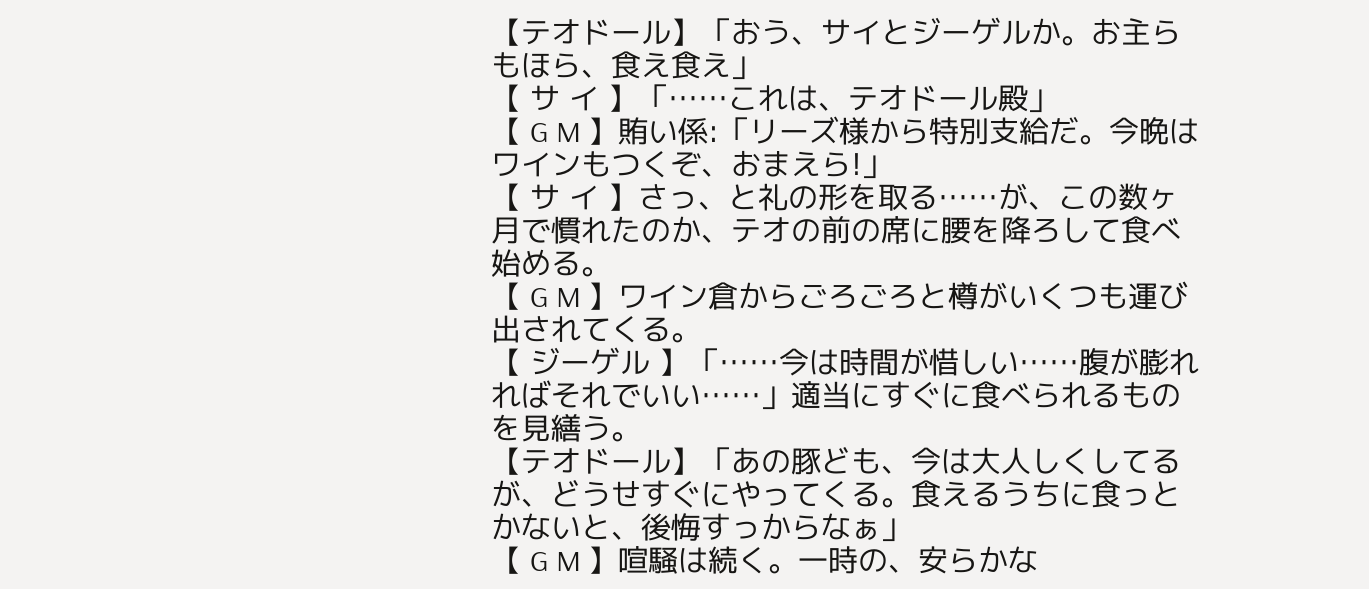【テオドール】「おう、サイとジーゲルか。お主らもほら、食え食え」
【 サ イ 】「……これは、テオドール殿」
【 G M 】賄い係:「リーズ様から特別支給だ。今晩はワインもつくぞ、おまえら!」
【 サ イ 】さっ、と礼の形を取る……が、この数ヶ月で慣れたのか、テオの前の席に腰を降ろして食べ始める。
【 G M 】ワイン倉からごろごろと樽がいくつも運び出されてくる。
【 ジーゲル 】「……今は時間が惜しい……腹が膨れればそれでいい……」適当にすぐに食べられるものを見繕う。
【テオドール】「あの豚ども、今は大人しくしてるが、どうせすぐにやってくる。食えるうちに食っとかないと、後悔すっからなぁ」
【 G M 】喧騒は続く。一時の、安らかな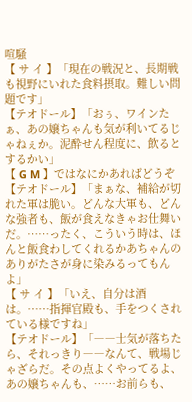喧騒
【 サ イ 】「現在の戦況と、長期戦も視野にいれた食料摂取。難しい問題です」
【テオドール】「おぅ、ワインたぁ、あの嬢ちゃんも気が利いてるじゃねぇか。泥酔せん程度に、飲るとするかい」
【 G M 】ではなにかあればどうぞ
【テオドール】「まぁな、補給が切れた軍は脆い。どんな大軍も、どんな強者も、飯が食えなきゃお仕舞いだ。……ったく、こういう時は、ほんと飯食わしてくれるかあちゃんのありがたさが身に染みるってもんよ」
【 サ イ 】「いえ、自分は酒は。……指揮官殿も、手をつくされている様ですね」
【テオドール】「――士気が落ちたら、それっきり――なんて、戦場じゃざらだ。その点よくやってるよ、あの嬢ちゃんも、……お前らも、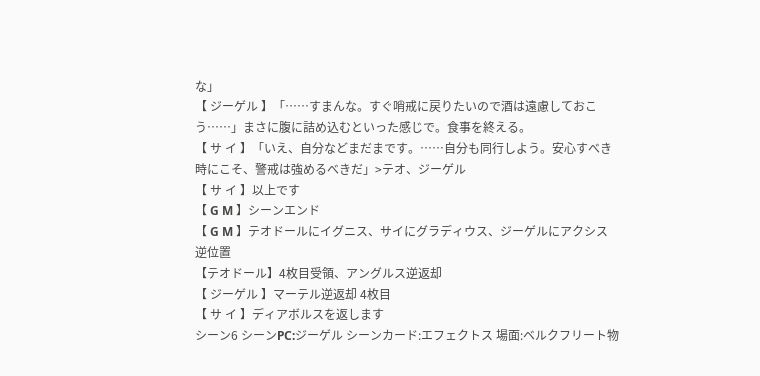な」
【 ジーゲル 】「……すまんな。すぐ哨戒に戻りたいので酒は遠慮しておこう……」まさに腹に詰め込むといった感じで。食事を終える。
【 サ イ 】「いえ、自分などまだまです。……自分も同行しよう。安心すべき時にこそ、警戒は強めるべきだ」>テオ、ジーゲル
【 サ イ 】以上です
【 G M 】シーンエンド
【 G M 】テオドールにイグニス、サイにグラディウス、ジーゲルにアクシス逆位置
【テオドール】4枚目受領、アングルス逆返却
【 ジーゲル 】マーテル逆返却 4枚目
【 サ イ 】ディアボルスを返します
シーン6 シーンPC:ジーゲル シーンカード:エフェクトス 場面:ベルクフリート物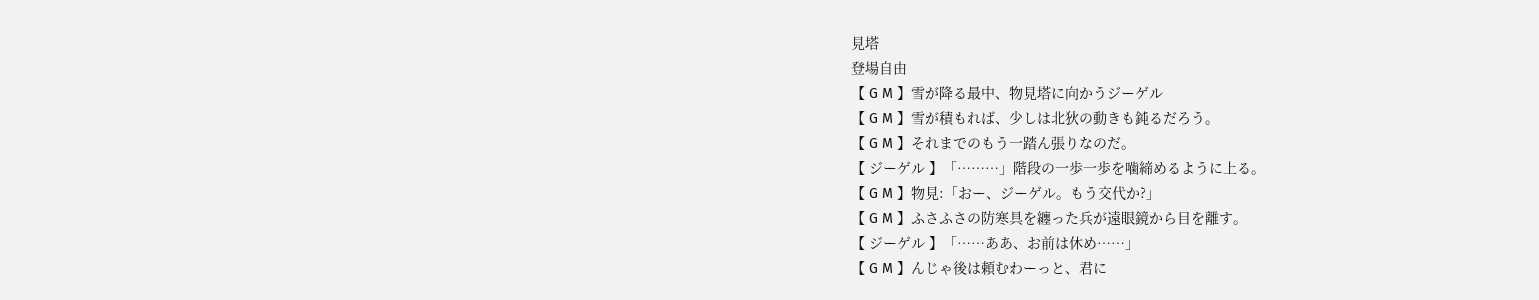見塔
登場自由
【 G M 】雪が降る最中、物見塔に向かうジーゲル
【 G M 】雪が積もれば、少しは北狄の動きも鈍るだろう。
【 G M 】それまでのもう一踏ん張りなのだ。
【 ジーゲル 】「………」階段の一歩一歩を噛締めるように上る。
【 G M 】物見:「おー、ジーゲル。もう交代か?」
【 G M 】ふさふさの防寒具を纏った兵が遠眼鏡から目を離す。
【 ジーゲル 】「……ああ、お前は休め……」
【 G M 】んじゃ後は頼むわーっと、君に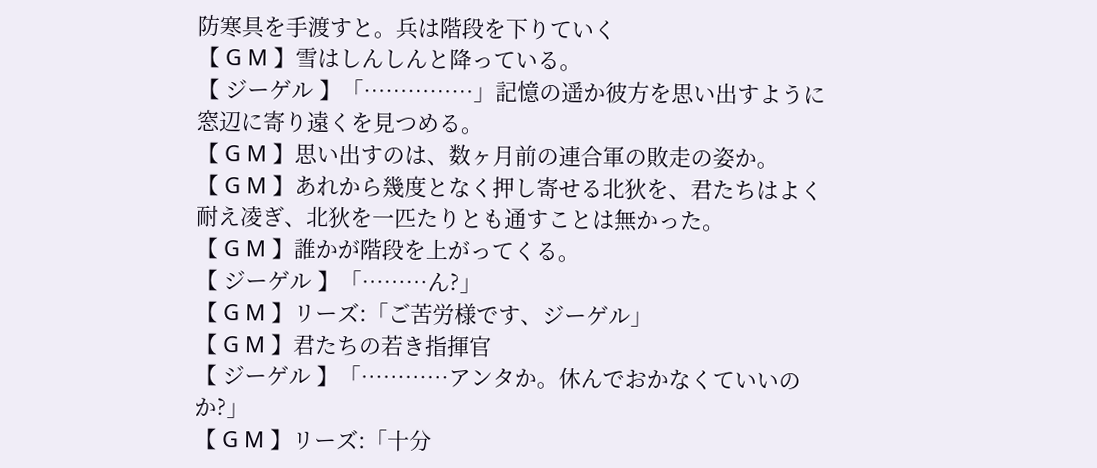防寒具を手渡すと。兵は階段を下りていく
【 G M 】雪はしんしんと降っている。
【 ジーゲル 】「……………」記憶の遥か彼方を思い出すように窓辺に寄り遠くを見つめる。
【 G M 】思い出すのは、数ヶ月前の連合軍の敗走の姿か。
【 G M 】あれから幾度となく押し寄せる北狄を、君たちはよく耐え凌ぎ、北狄を一匹たりとも通すことは無かった。
【 G M 】誰かが階段を上がってくる。
【 ジーゲル 】「………ん?」
【 G M 】リーズ:「ご苦労様です、ジーゲル」
【 G M 】君たちの若き指揮官
【 ジーゲル 】「…………アンタか。休んでおかなくていいのか?」
【 G M 】リーズ:「十分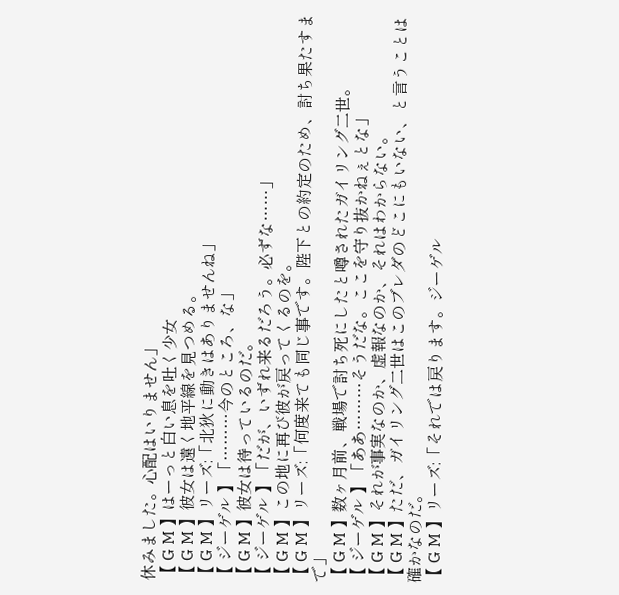休みました。心配はいりません」
【 G M 】はーっと白い息を吐く少女
【 G M 】彼女は遠く地平線を見つめる。
【 G M 】リーズ:「北狄に動きはありませんね」
【 ジーゲル 】「………今のところ、な」
【 G M 】彼女は待っているのだ。
【 ジーゲル 】「だが、いずれ来るだろう。必ずな……」
【 G M 】この地に再び彼が戻ってくるのを。
【 G M 】リーズ:「何度来ても同じ事です。陛下との約定のため、討ち果たすまで」
【 G M 】数ヶ月前、戦場で討ち死にしたと噂されたガイリング二世。
【 ジーゲル 】「ああ………そうだな。ここを守り抜かねぇとな」
【 G M 】それが事実なのか、虚報なのか、それはわからない。
【 G M 】ただ、ガイリング二世はこのブレダのどこにもいない、と言うことは確かなのだ。
【 G M 】リーズ:「それでは戻ります。ジーゲル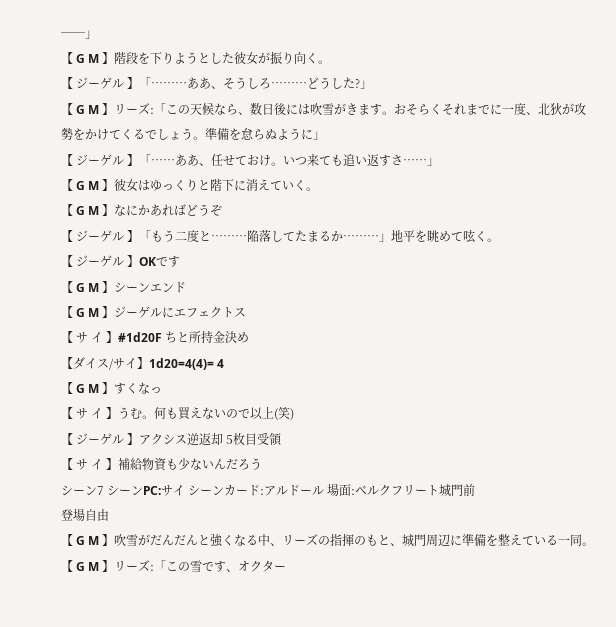──」
【 G M 】階段を下りようとした彼女が振り向く。
【 ジーゲル 】「………ああ、そうしろ………どうした?」
【 G M 】リーズ:「この天候なら、数日後には吹雪がきます。おそらくそれまでに一度、北狄が攻勢をかけてくるでしょう。準備を怠らぬように」
【 ジーゲル 】「……ああ、任せておけ。いつ来ても追い返すさ……」
【 G M 】彼女はゆっくりと階下に消えていく。
【 G M 】なにかあればどうぞ
【 ジーゲル 】「もう二度と………陥落してたまるか………」地平を眺めて呟く。
【 ジーゲル 】OKです
【 G M 】シーンエンド
【 G M 】ジーゲルにエフェクトス
【 サ イ 】#1d20F ちと所持金決め
【ダイス/サイ】1d20=4(4)= 4
【 G M 】すくなっ
【 サ イ 】うむ。何も買えないので以上(笑)
【 ジーゲル 】アクシス逆返却 5枚目受領
【 サ イ 】補給物資も少ないんだろう
シーン7 シーンPC:サイ シーンカード:アルドール 場面:ベルクフリート城門前
登場自由
【 G M 】吹雪がだんだんと強くなる中、リーズの指揮のもと、城門周辺に準備を整えている一同。
【 G M 】リーズ:「この雪です、オクター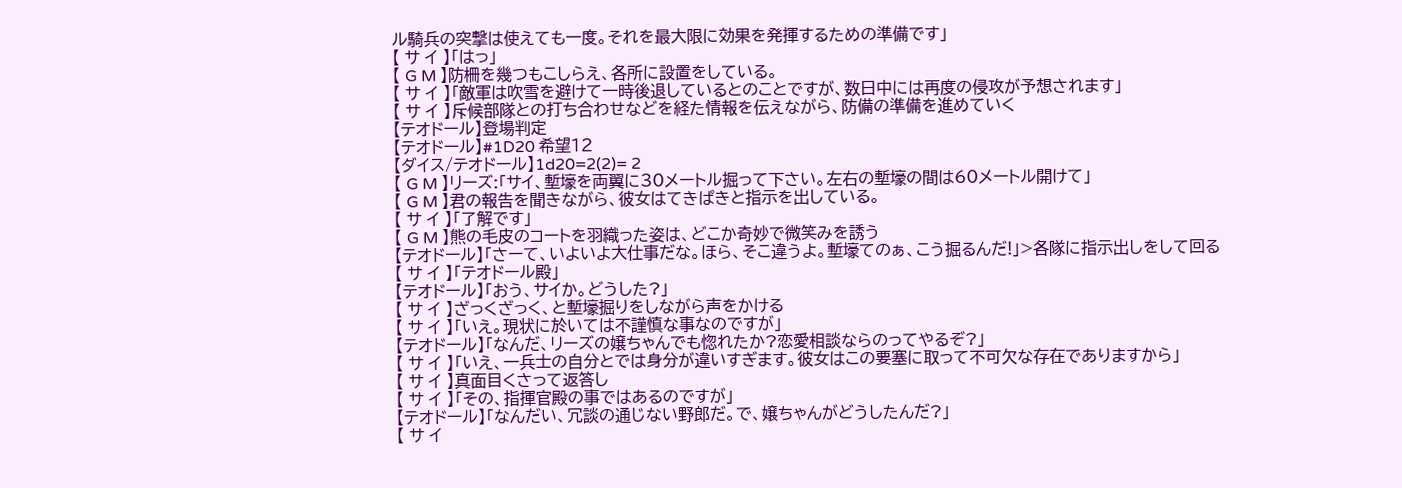ル騎兵の突撃は使えても一度。それを最大限に効果を発揮するための準備です」
【 サ イ 】「はっ」
【 G M 】防柵を幾つもこしらえ、各所に設置をしている。
【 サ イ 】「敵軍は吹雪を避けて一時後退しているとのことですが、数日中には再度の侵攻が予想されます」
【 サ イ 】斥候部隊との打ち合わせなどを経た情報を伝えながら、防備の準備を進めていく
【テオドール】登場判定
【テオドール】#1D20 希望12
【ダイス/テオドール】1d20=2(2)= 2
【 G M 】リーズ:「サイ、塹壕を両翼に30メートル掘って下さい。左右の塹壕の間は60メートル開けて」
【 G M 】君の報告を聞きながら、彼女はてきぱきと指示を出している。
【 サ イ 】「了解です」
【 G M 】熊の毛皮のコートを羽織った姿は、どこか奇妙で微笑みを誘う
【テオドール】「さーて、いよいよ大仕事だな。ほら、そこ違うよ。塹壕てのぁ、こう掘るんだ!」>各隊に指示出しをして回る
【 サ イ 】「テオドール殿」
【テオドール】「おう、サイか。どうした?」
【 サ イ 】ざっくざっく、と塹壕掘りをしながら声をかける
【 サ イ 】「いえ。現状に於いては不謹慎な事なのですが」
【テオドール】「なんだ、リーズの嬢ちゃんでも惚れたか?恋愛相談ならのってやるぞ?」
【 サ イ 】「いえ、一兵士の自分とでは身分が違いすぎます。彼女はこの要塞に取って不可欠な存在でありますから」
【 サ イ 】真面目くさって返答し
【 サ イ 】「その、指揮官殿の事ではあるのですが」
【テオドール】「なんだい、冗談の通じない野郎だ。で、嬢ちゃんがどうしたんだ?」
【 サ イ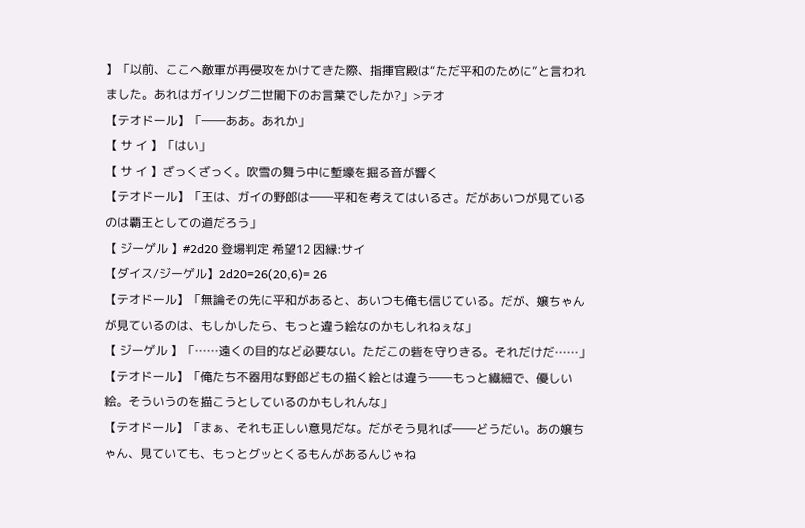】「以前、ここへ敵軍が再侵攻をかけてきた際、指揮官殿は“ただ平和のために”と言われました。あれはガイリング二世閣下のお言葉でしたか?」>テオ
【テオドール】「――ああ。あれか」
【 サ イ 】「はい」
【 サ イ 】ざっくざっく。吹雪の舞う中に塹壕を掘る音が響く
【テオドール】「王は、ガイの野郎は――平和を考えてはいるさ。だがあいつが見ているのは覇王としての道だろう」
【 ジーゲル 】#2d20 登場判定 希望12 因縁:サイ
【ダイス/ジーゲル】2d20=26(20,6)= 26
【テオドール】「無論その先に平和があると、あいつも俺も信じている。だが、嬢ちゃんが見ているのは、もしかしたら、もっと違う絵なのかもしれねぇな」
【 ジーゲル 】「……遠くの目的など必要ない。ただこの砦を守りきる。それだけだ……」
【テオドール】「俺たち不器用な野郎どもの描く絵とは違う――もっと繊細で、優しい絵。そういうのを描こうとしているのかもしれんな」
【テオドール】「まぁ、それも正しい意見だな。だがそう見れば――どうだい。あの嬢ちゃん、見ていても、もっとグッとくるもんがあるんじゃね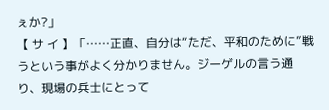ぇか?」
【 サ イ 】「……正直、自分は“ただ、平和のために”戦うという事がよく分かりません。ジーゲルの言う通り、現場の兵士にとって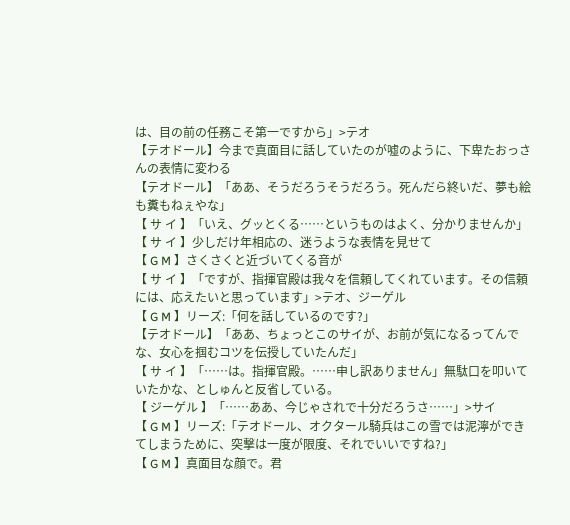は、目の前の任務こそ第一ですから」>テオ
【テオドール】今まで真面目に話していたのが嘘のように、下卑たおっさんの表情に変わる
【テオドール】「ああ、そうだろうそうだろう。死んだら終いだ、夢も絵も糞もねぇやな」
【 サ イ 】「いえ、グッとくる……というものはよく、分かりませんか」
【 サ イ 】少しだけ年相応の、迷うような表情を見せて
【 G M 】さくさくと近づいてくる音が
【 サ イ 】「ですが、指揮官殿は我々を信頼してくれています。その信頼には、応えたいと思っています」>テオ、ジーゲル
【 G M 】リーズ:「何を話しているのです?」
【テオドール】「ああ、ちょっとこのサイが、お前が気になるってんでな、女心を掴むコツを伝授していたんだ」
【 サ イ 】「……は。指揮官殿。……申し訳ありません」無駄口を叩いていたかな、としゅんと反省している。
【 ジーゲル 】「……ああ、今じゃされで十分だろうさ……」>サイ
【 G M 】リーズ:「テオドール、オクタール騎兵はこの雪では泥濘ができてしまうために、突撃は一度が限度、それでいいですね?」
【 G M 】真面目な顔で。君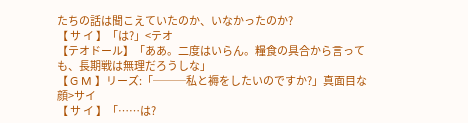たちの話は聞こえていたのか、いなかったのか?
【 サ イ 】「は?」<テオ
【テオドール】「ああ。二度はいらん。糧食の具合から言っても、長期戦は無理だろうしな」
【 G M 】リーズ:「───私と褥をしたいのですか?」真面目な顔>サイ
【 サ イ 】「……は?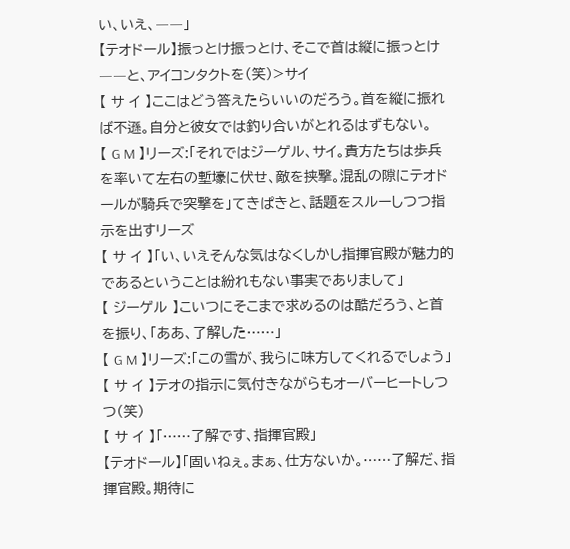い、いえ、――」
【テオドール】振っとけ振っとけ、そこで首は縦に振っとけ――と、アイコンタクトを(笑)>サイ
【 サ イ 】ここはどう答えたらいいのだろう。首を縦に振れば不遜。自分と彼女では釣り合いがとれるはずもない。
【 G M 】リーズ:「それではジーゲル、サイ。貴方たちは歩兵を率いて左右の塹壕に伏せ、敵を挟撃。混乱の隙にテオドールが騎兵で突撃を」てきぱきと、話題をスルーしつつ指示を出すリーズ
【 サ イ 】「い、いえそんな気はなくしかし指揮官殿が魅力的であるということは紛れもない事実でありまして」
【 ジーゲル 】こいつにそこまで求めるのは酷だろう、と首を振り、「ああ、了解した……」
【 G M 】リーズ:「この雪が、我らに味方してくれるでしょう」
【 サ イ 】テオの指示に気付きながらもオーバーヒートしつつ(笑)
【 サ イ 】「……了解です、指揮官殿」
【テオドール】「固いねぇ。まぁ、仕方ないか。……了解だ、指揮官殿。期待に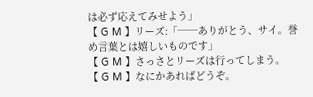は必ず応えてみせよう」
【 G M 】リーズ:「──ありがとう、サイ。誉め言葉とは嬉しいものです」
【 G M 】さっさとリーズは行ってしまう。
【 G M 】なにかあればどうぞ。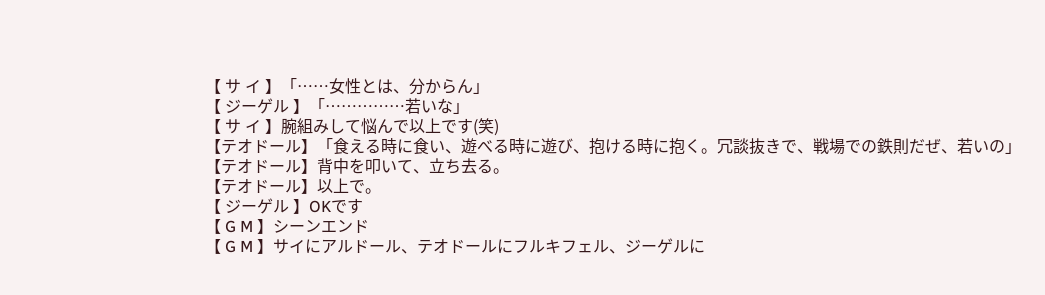【 サ イ 】「……女性とは、分からん」
【 ジーゲル 】「……………若いな」
【 サ イ 】腕組みして悩んで以上です(笑)
【テオドール】「食える時に食い、遊べる時に遊び、抱ける時に抱く。冗談抜きで、戦場での鉄則だぜ、若いの」
【テオドール】背中を叩いて、立ち去る。
【テオドール】以上で。
【 ジーゲル 】OKです
【 G M 】シーンエンド
【 G M 】サイにアルドール、テオドールにフルキフェル、ジーゲルに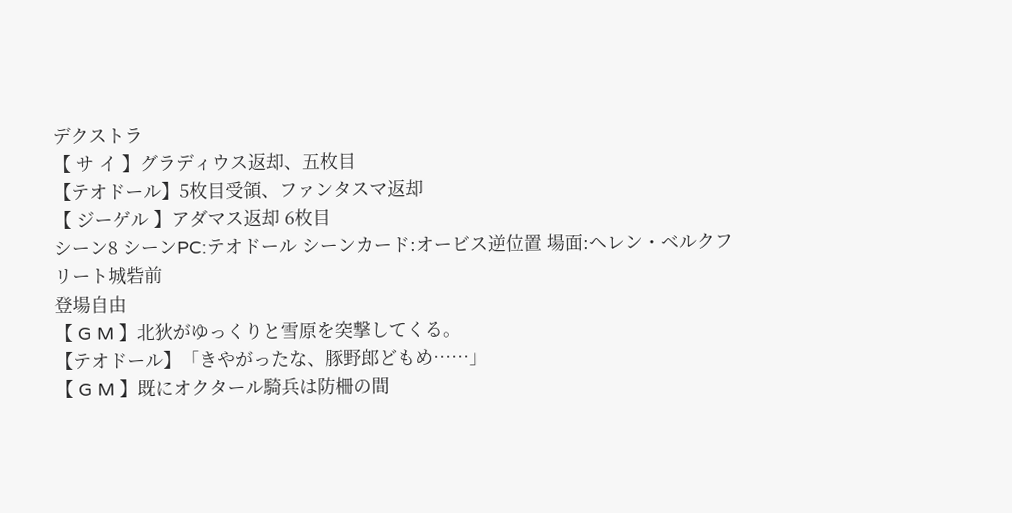デクストラ
【 サ イ 】グラディウス返却、五枚目
【テオドール】5枚目受領、ファンタスマ返却
【 ジーゲル 】アダマス返却 6枚目
シーン8 シーンPC:テオドール シーンカード:オービス逆位置 場面:ヘレン・ベルクフリート城砦前
登場自由
【 G M 】北狄がゆっくりと雪原を突撃してくる。
【テオドール】「きやがったな、豚野郎どもめ……」
【 G M 】既にオクタール騎兵は防柵の間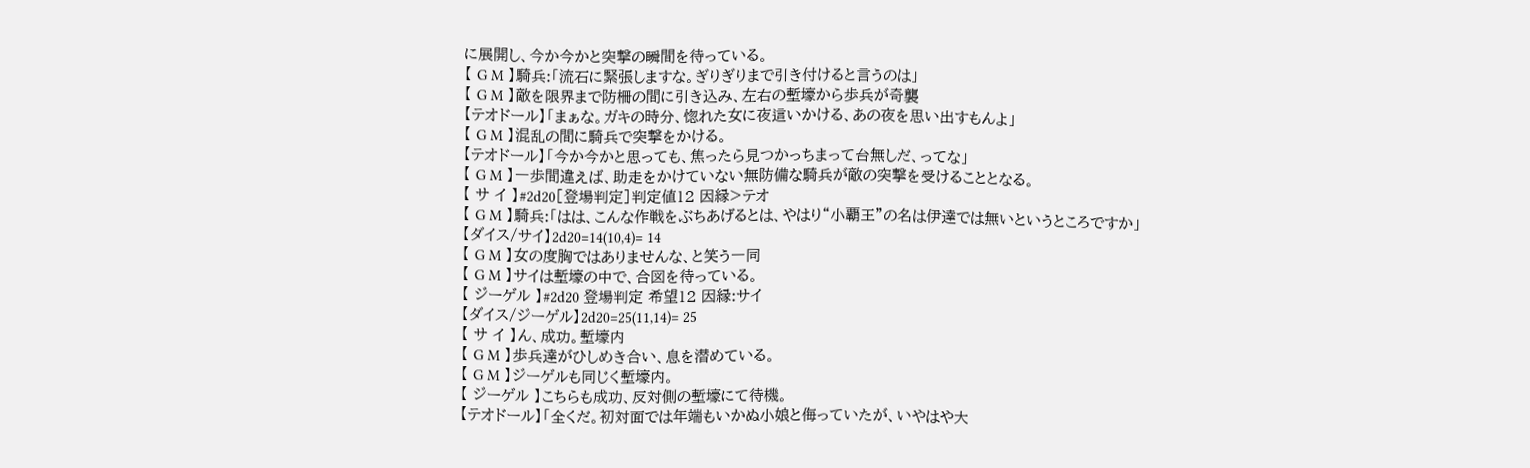に展開し、今か今かと突撃の瞬間を待っている。
【 G M 】騎兵:「流石に緊張しますな。ぎりぎりまで引き付けると言うのは」
【 G M 】敵を限界まで防柵の間に引き込み、左右の塹壕から歩兵が奇襲
【テオドール】「まぁな。ガキの時分、惚れた女に夜這いかける、あの夜を思い出すもんよ」
【 G M 】混乱の間に騎兵で突撃をかける。
【テオドール】「今か今かと思っても、焦ったら見つかっちまって台無しだ、ってな」
【 G M 】一歩間違えば、助走をかけていない無防備な騎兵が敵の突撃を受けることとなる。
【 サ イ 】#2d20[登場判定]判定値12 因縁>テオ
【 G M 】騎兵:「はは、こんな作戦をぶちあげるとは、やはり“小覇王”の名は伊達では無いというところですか」
【ダイス/サイ】2d20=14(10,4)= 14
【 G M 】女の度胸ではありませんな、と笑う一同
【 G M 】サイは塹壕の中で、合図を待っている。
【 ジーゲル 】#2d20 登場判定 希望12 因縁:サイ
【ダイス/ジーゲル】2d20=25(11,14)= 25
【 サ イ 】ん、成功。塹壕内
【 G M 】歩兵達がひしめき合い、息を潜めている。
【 G M 】ジーゲルも同じく塹壕内。
【 ジーゲル 】こちらも成功、反対側の塹壕にて待機。
【テオドール】「全くだ。初対面では年端もいかぬ小娘と侮っていたが、いやはや大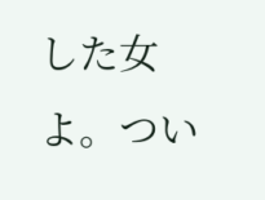した女よ。つい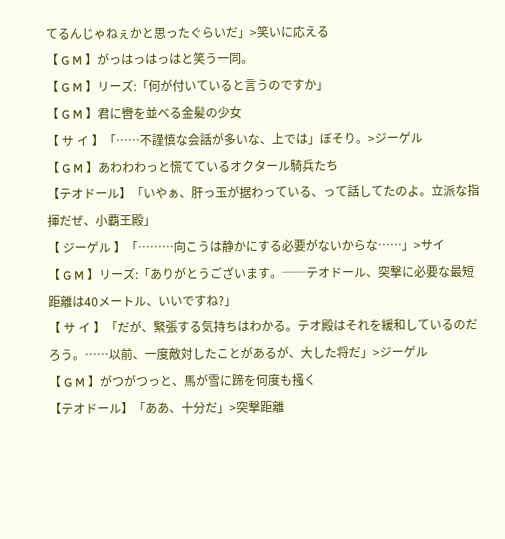てるんじゃねぇかと思ったぐらいだ」>笑いに応える
【 G M 】がっはっはっはと笑う一同。
【 G M 】リーズ:「何が付いていると言うのですか」
【 G M 】君に轡を並べる金髪の少女
【 サ イ 】「……不謹慎な会話が多いな、上では」ぼそり。>ジーゲル
【 G M 】あわわわっと慌てているオクタール騎兵たち
【テオドール】「いやぁ、肝っ玉が据わっている、って話してたのよ。立派な指揮だぜ、小覇王殿」
【 ジーゲル 】「………向こうは静かにする必要がないからな……」>サイ
【 G M 】リーズ:「ありがとうございます。──テオドール、突撃に必要な最短距離は40メートル、いいですね?」
【 サ イ 】「だが、緊張する気持ちはわかる。テオ殿はそれを緩和しているのだろう。……以前、一度敵対したことがあるが、大した将だ」>ジーゲル
【 G M 】がつがつっと、馬が雪に蹄を何度も掻く
【テオドール】「ああ、十分だ」>突撃距離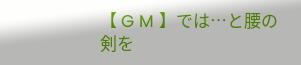【 G M 】では…と腰の剣を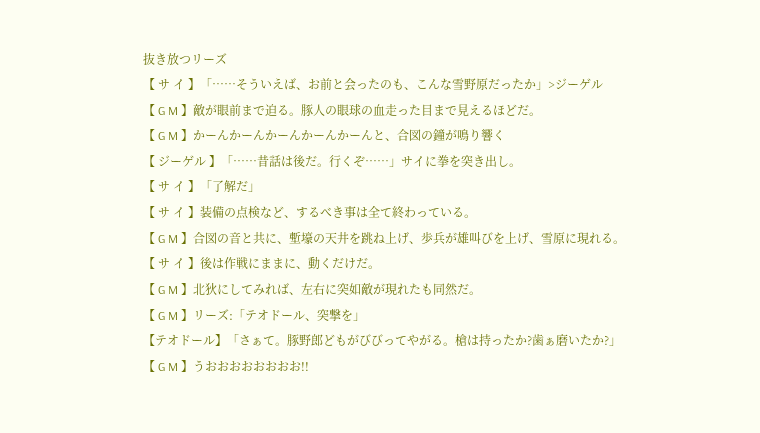抜き放つリーズ
【 サ イ 】「……そういえば、お前と会ったのも、こんな雪野原だったか」>ジーゲル
【 G M 】敵が眼前まで迫る。豚人の眼球の血走った目まで見えるほどだ。
【 G M 】かーんかーんかーんかーんかーんと、合図の鐘が鳴り響く
【 ジーゲル 】「……昔話は後だ。行くぞ……」サイに拳を突き出し。
【 サ イ 】「了解だ」
【 サ イ 】装備の点検など、するべき事は全て終わっている。
【 G M 】合図の音と共に、塹壕の天井を跳ね上げ、歩兵が雄叫びを上げ、雪原に現れる。
【 サ イ 】後は作戦にままに、動くだけだ。
【 G M 】北狄にしてみれば、左右に突如敵が現れたも同然だ。
【 G M 】リーズ:「テオドール、突撃を」
【テオドール】「さぁて。豚野郎どもがびびってやがる。槍は持ったか?歯ぁ磨いたか?」
【 G M 】うおおおおおおおお!!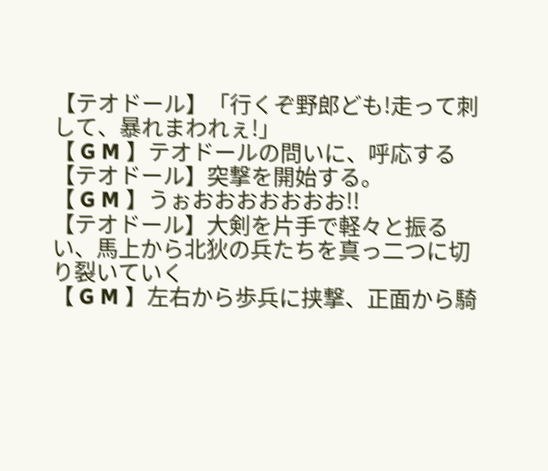【テオドール】「行くぞ野郎ども!走って刺して、暴れまわれぇ!」
【 G M 】テオドールの問いに、呼応する
【テオドール】突撃を開始する。
【 G M 】うぉおおおおおおお!!
【テオドール】大剣を片手で軽々と振るい、馬上から北狄の兵たちを真っ二つに切り裂いていく
【 G M 】左右から歩兵に挟撃、正面から騎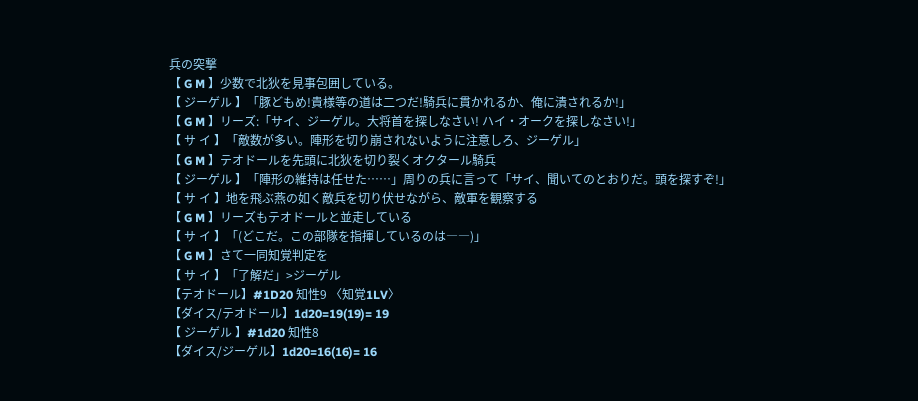兵の突撃
【 G M 】少数で北狄を見事包囲している。
【 ジーゲル 】「豚どもめ!貴様等の道は二つだ!騎兵に貫かれるか、俺に潰されるか!」
【 G M 】リーズ:「サイ、ジーゲル。大将首を探しなさい! ハイ・オークを探しなさい!」
【 サ イ 】「敵数が多い。陣形を切り崩されないように注意しろ、ジーゲル」
【 G M 】テオドールを先頭に北狄を切り裂くオクタール騎兵
【 ジーゲル 】「陣形の維持は任せた……」周りの兵に言って「サイ、聞いてのとおりだ。頭を探すぞ!」
【 サ イ 】地を飛ぶ燕の如く敵兵を切り伏せながら、敵軍を観察する
【 G M 】リーズもテオドールと並走している
【 サ イ 】「(どこだ。この部隊を指揮しているのは――)」
【 G M 】さて一同知覚判定を
【 サ イ 】「了解だ」>ジーゲル
【テオドール】#1D20 知性9 〈知覚1LV〉
【ダイス/テオドール】1d20=19(19)= 19
【 ジーゲル 】#1d20 知性8
【ダイス/ジーゲル】1d20=16(16)= 16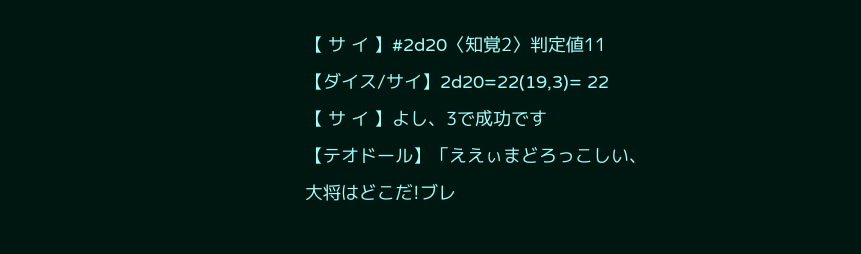【 サ イ 】#2d20〈知覚2〉判定値11
【ダイス/サイ】2d20=22(19,3)= 22
【 サ イ 】よし、3で成功です
【テオドール】「ええぃまどろっこしい、大将はどこだ!ブレ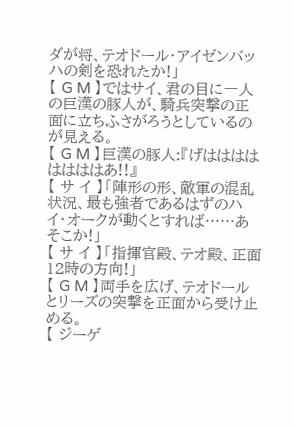ダが将、テオドール・アイゼンバッハの剣を恐れたか!」
【 G M 】ではサイ、君の目に一人の巨漢の豚人が、騎兵突撃の正面に立ちふさがろうとしているのが見える。
【 G M 】巨漢の豚人:『げははははははははあ!!』
【 サ イ 】「陣形の形、敵軍の混乱状況、最も強者であるはずのハイ・オークが動くとすれば……あそこか!」
【 サ イ 】「指揮官殿、テオ殿、正面12時の方向!」
【 G M 】両手を広げ、テオドールとリーズの突撃を正面から受け止める。
【 ジーゲ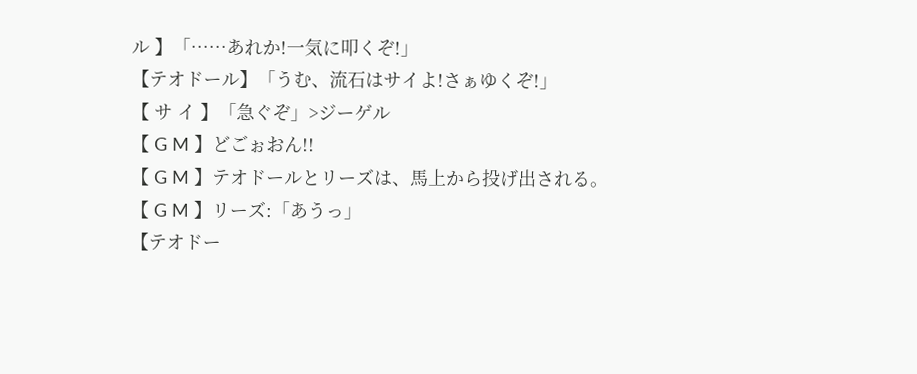ル 】「……あれか!一気に叩くぞ!」
【テオドール】「うむ、流石はサイよ!さぁゆくぞ!」
【 サ イ 】「急ぐぞ」>ジーゲル
【 G M 】どごぉおん!!
【 G M 】テオドールとリーズは、馬上から投げ出される。
【 G M 】リーズ:「あうっ」
【テオドー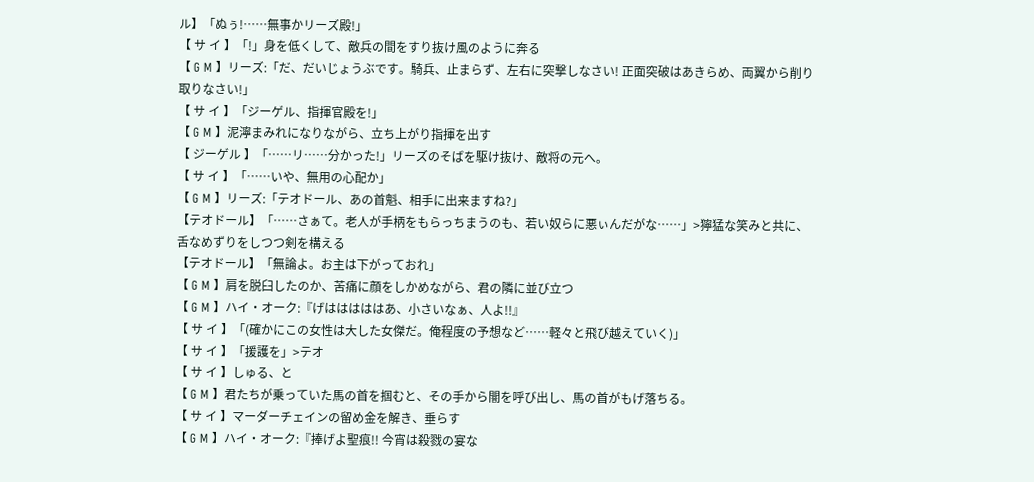ル】「ぬぅ!……無事かリーズ殿!」
【 サ イ 】「!」身を低くして、敵兵の間をすり抜け風のように奔る
【 G M 】リーズ:「だ、だいじょうぶです。騎兵、止まらず、左右に突撃しなさい! 正面突破はあきらめ、両翼から削り取りなさい!」
【 サ イ 】「ジーゲル、指揮官殿を!」
【 G M 】泥濘まみれになりながら、立ち上がり指揮を出す
【 ジーゲル 】「……リ……分かった!」リーズのそばを駆け抜け、敵将の元へ。
【 サ イ 】「……いや、無用の心配か」
【 G M 】リーズ:「テオドール、あの首魁、相手に出来ますね?」
【テオドール】「……さぁて。老人が手柄をもらっちまうのも、若い奴らに悪ぃんだがな……」>獰猛な笑みと共に、舌なめずりをしつつ剣を構える
【テオドール】「無論よ。お主は下がっておれ」
【 G M 】肩を脱臼したのか、苦痛に顔をしかめながら、君の隣に並び立つ
【 G M 】ハイ・オーク:『げはははははあ、小さいなぁ、人よ!!』
【 サ イ 】「(確かにこの女性は大した女傑だ。俺程度の予想など……軽々と飛び越えていく)」
【 サ イ 】「援護を」>テオ
【 サ イ 】しゅる、と
【 G M 】君たちが乗っていた馬の首を掴むと、その手から闇を呼び出し、馬の首がもげ落ちる。
【 サ イ 】マーダーチェインの留め金を解き、垂らす
【 G M 】ハイ・オーク:『捧げよ聖痕!! 今宵は殺戮の宴な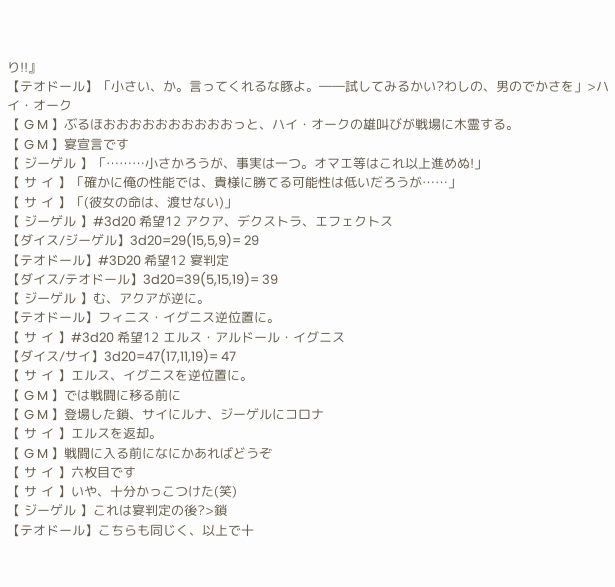り!!』
【テオドール】「小さい、か。言ってくれるな豚よ。――試してみるかい?わしの、男のでかさを」>ハイ・オーク
【 G M 】ぶるほおおおおおおおおおおっと、ハイ・オークの雄叫びが戦場に木霊する。
【 G M 】宴宣言です
【 ジーゲル 】「………小さかろうが、事実は一つ。オマエ等はこれ以上進めぬ!」
【 サ イ 】「確かに俺の性能では、貴様に勝てる可能性は低いだろうが……」
【 サ イ 】「(彼女の命は、渡せない)」
【 ジーゲル 】#3d20 希望12 アクア、デクストラ、エフェクトス
【ダイス/ジーゲル】3d20=29(15,5,9)= 29
【テオドール】#3D20 希望12 宴判定
【ダイス/テオドール】3d20=39(5,15,19)= 39
【 ジーゲル 】む、アクアが逆に。
【テオドール】フィニス・イグニス逆位置に。
【 サ イ 】#3d20 希望12 エルス・アルドール・イグニス
【ダイス/サイ】3d20=47(17,11,19)= 47
【 サ イ 】エルス、イグニスを逆位置に。
【 G M 】では戦闘に移る前に
【 G M 】登場した鎖、サイにルナ、ジーゲルにコロナ
【 サ イ 】エルスを返却。
【 G M 】戦闘に入る前になにかあればどうぞ
【 サ イ 】六枚目です
【 サ イ 】いや、十分かっこつけた(笑)
【 ジーゲル 】これは宴判定の後?>鎖
【テオドール】こちらも同じく、以上で十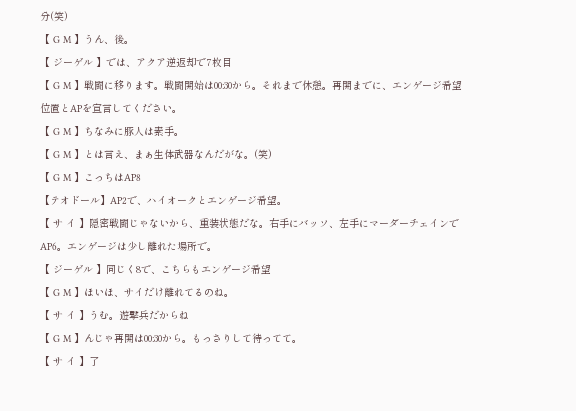分(笑)
【 G M 】うん、後。
【 ジーゲル 】では、アクア逆返却で7枚目
【 G M 】戦闘に移ります。戦闘開始は00:30から。それまで休憩。再開までに、エンゲージ希望位置とAPを宣言してください。
【 G M 】ちなみに豚人は素手。
【 G M 】とは言え、まぁ生体武器なんだがな。(笑)
【 G M 】こっちはAP8
【テオドール】AP2で、ハイオークとエンゲージ希望。
【 サ イ 】隠密戦闘じゃないから、重装状態だな。右手にバッソ、左手にマーダーチェインでAP6。エンゲージは少し離れた場所で。
【 ジーゲル 】同じく8で、こちらもエンゲージ希望
【 G M 】ほいほ、サイだけ離れてるのね。
【 サ イ 】うむ。遊撃兵だからね
【 G M 】んじゃ再開は00:30から。もっさりして待ってて。
【 サ イ 】了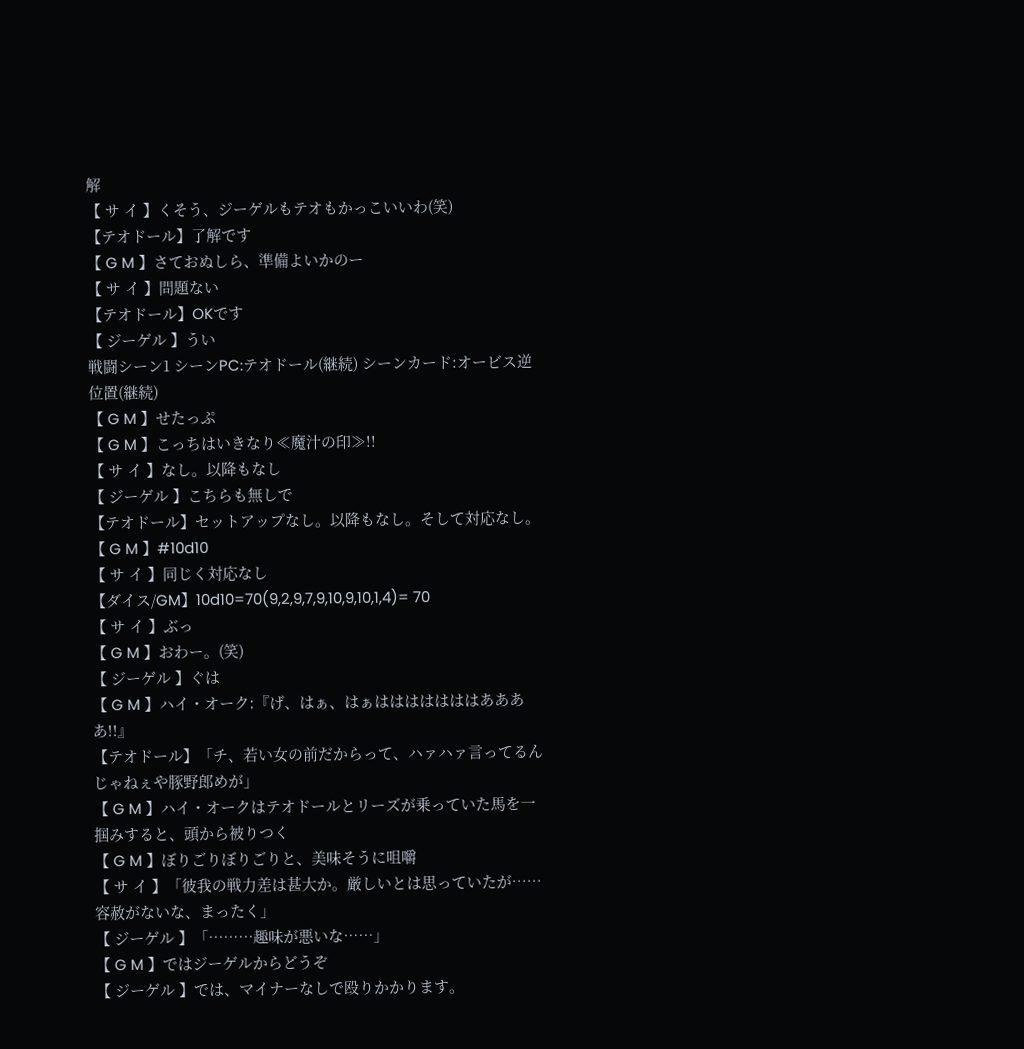解
【 サ イ 】くそう、ジーゲルもテオもかっこいいわ(笑)
【テオドール】了解です
【 G M 】さておぬしら、準備よいかのー
【 サ イ 】問題ない
【テオドール】OKです
【 ジーゲル 】うい
戦闘シーン1 シーンPC:テオドール(継続) シーンカード:オービス逆位置(継続)
【 G M 】せたっぷ
【 G M 】こっちはいきなり≪魔汁の印≫!!
【 サ イ 】なし。以降もなし
【 ジーゲル 】こちらも無しで
【テオドール】セットアップなし。以降もなし。そして対応なし。
【 G M 】#10d10
【 サ イ 】同じく対応なし
【ダイス/GM】10d10=70(9,2,9,7,9,10,9,10,1,4)= 70
【 サ イ 】ぶっ
【 G M 】おわー。(笑)
【 ジーゲル 】ぐは
【 G M 】ハイ・オーク:『げ、はぁ、はぁはははははははああああ!!』
【テオドール】「チ、若い女の前だからって、ハァハァ言ってるんじゃねぇや豚野郎めが」
【 G M 】ハイ・オークはテオドールとリーズが乗っていた馬を一掴みすると、頭から被りつく
【 G M 】ぼりごりぼりごりと、美味そうに咀嚼
【 サ イ 】「彼我の戦力差は甚大か。厳しいとは思っていたが……容赦がないな、まったく」
【 ジーゲル 】「………趣味が悪いな……」
【 G M 】ではジーゲルからどうぞ
【 ジーゲル 】では、マイナーなしで殴りかかります。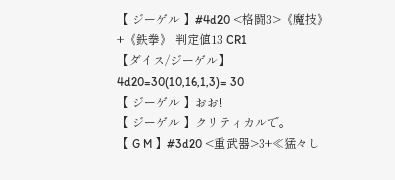【 ジーゲル 】#4d20 <格闘3>《魔技》+《鉄拳》 判定値13 CR1
【ダイス/ジーゲル】4d20=30(10,16,1,3)= 30
【 ジーゲル 】おお!
【 ジーゲル 】クリティカルで。
【 G M 】#3d20 <重武器>3+≪猛々し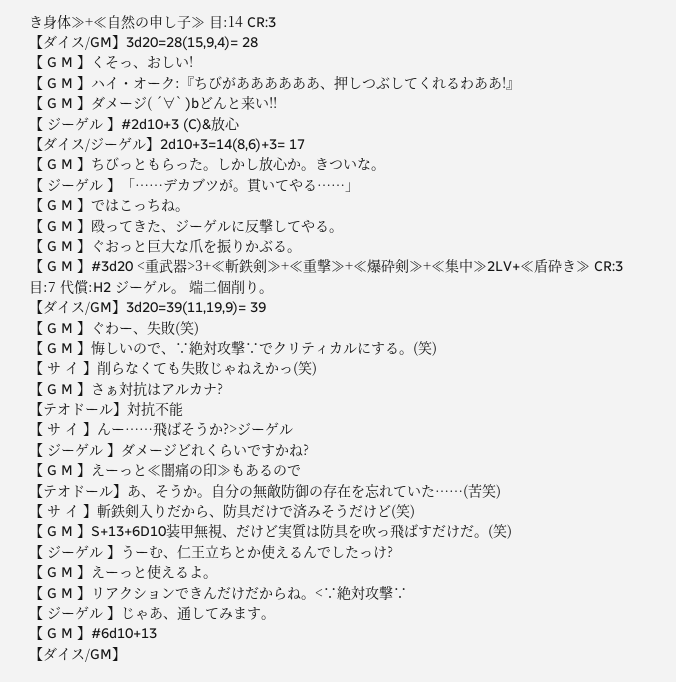き身体≫+≪自然の申し子≫ 目:14 CR:3
【ダイス/GM】3d20=28(15,9,4)= 28
【 G M 】くそっ、おしい!
【 G M 】ハイ・オーク:『ちびがああああああ、押しつぶしてくれるわああ!』
【 G M 】ダメージ( ´∀` )bどんと来い!!
【 ジーゲル 】#2d10+3 (C)&放心
【ダイス/ジーゲル】2d10+3=14(8,6)+3= 17
【 G M 】ちびっともらった。しかし放心か。きついな。
【 ジーゲル 】「……デカブツが。貫いてやる……」
【 G M 】ではこっちね。
【 G M 】殴ってきた、ジーゲルに反撃してやる。
【 G M 】ぐおっと巨大な爪を振りかぶる。
【 G M 】#3d20 <重武器>3+≪斬鉄剣≫+≪重撃≫+≪爆砕剣≫+≪集中≫2LV+≪盾砕き≫ CR:3 目:7 代償:H2 ジーゲル。 端二個削り。
【ダイス/GM】3d20=39(11,19,9)= 39
【 G M 】ぐわー、失敗(笑)
【 G M 】悔しいので、∵絶対攻撃∵でクリティカルにする。(笑)
【 サ イ 】削らなくても失敗じゃねえかっ(笑)
【 G M 】さぁ対抗はアルカナ?
【テオドール】対抗不能
【 サ イ 】んー……飛ばそうか?>ジーゲル
【 ジーゲル 】ダメージどれくらいですかね?
【 G M 】えーっと≪闇痛の印≫もあるので
【テオドール】あ、そうか。自分の無敵防御の存在を忘れていた……(苦笑)
【 サ イ 】斬鉄剣入りだから、防具だけで済みそうだけど(笑)
【 G M 】S+13+6D10装甲無視、だけど実質は防具を吹っ飛ばすだけだ。(笑)
【 ジーゲル 】うーむ、仁王立ちとか使えるんでしたっけ?
【 G M 】えーっと使えるよ。
【 G M 】リアクションできんだけだからね。<∵絶対攻撃∵
【 ジーゲル 】じゃあ、通してみます。
【 G M 】#6d10+13
【ダイス/GM】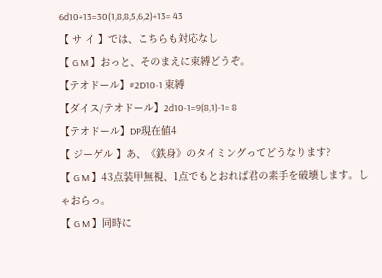6d10+13=30(1,8,8,5,6,2)+13= 43
【 サ イ 】では、こちらも対応なし
【 G M 】おっと、そのまえに束縛どうぞ。
【テオドール】#2D10-1 束縛
【ダイス/テオドール】2d10-1=9(8,1)-1= 8
【テオドール】DP現在値4
【 ジーゲル 】あ、《鉄身》のタイミングってどうなります?
【 G M 】43点装甲無視、1点でもとおれば君の素手を破壊します。しゃおらっ。
【 G M 】同時に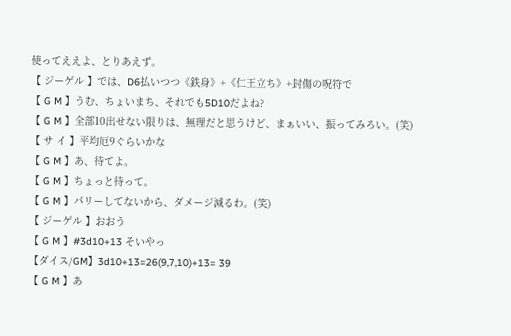使ってええよ、とりあえず。
【 ジーゲル 】では、D6払いつつ《鉄身》+《仁王立ち》+封傷の呪符で
【 G M 】うむ、ちょいまち、それでも5D10だよね?
【 G M 】全部10出せない限りは、無理だと思うけど、まぁいい、振ってみろい。(笑)
【 サ イ 】平均厄9ぐらいかな
【 G M 】あ、待てよ。
【 G M 】ちょっと待って。
【 G M 】パリーしてないから、ダメージ減るわ。(笑)
【 ジーゲル 】おおう
【 G M 】#3d10+13 そいやっ
【ダイス/GM】3d10+13=26(9,7,10)+13= 39
【 G M 】あ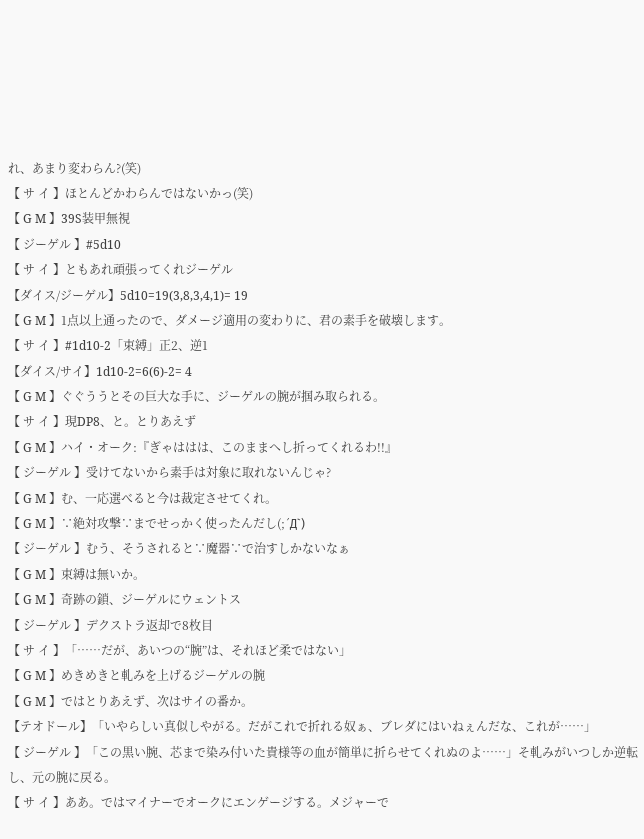れ、あまり変わらん?(笑)
【 サ イ 】ほとんどかわらんではないかっ(笑)
【 G M 】39S装甲無視
【 ジーゲル 】#5d10
【 サ イ 】ともあれ頑張ってくれジーゲル
【ダイス/ジーゲル】5d10=19(3,8,3,4,1)= 19
【 G M 】1点以上通ったので、ダメージ適用の変わりに、君の素手を破壊します。
【 サ イ 】#1d10-2「束縛」正2、逆1
【ダイス/サイ】1d10-2=6(6)-2= 4
【 G M 】ぐぐううとその巨大な手に、ジーゲルの腕が掴み取られる。
【 サ イ 】現DP8、と。とりあえず
【 G M 】ハイ・オーク:『ぎゃははは、このままへし折ってくれるわ!!』
【 ジーゲル 】受けてないから素手は対象に取れないんじゃ?
【 G M 】む、一応選べると今は裁定させてくれ。
【 G M 】∵絶対攻撃∵までせっかく使ったんだし(;´Д`)
【 ジーゲル 】むう、そうされると∵魔器∵で治すしかないなぁ
【 G M 】束縛は無いか。
【 G M 】奇跡の鎖、ジーゲルにウェントス
【 ジーゲル 】デクストラ返却で8枚目
【 サ イ 】「……だが、あいつの“腕”は、それほど柔ではない」
【 G M 】めきめきと軋みを上げるジーゲルの腕
【 G M 】ではとりあえず、次はサイの番か。
【テオドール】「いやらしい真似しやがる。だがこれで折れる奴ぁ、ブレダにはいねぇんだな、これが……」
【 ジーゲル 】「この黒い腕、芯まで染み付いた貴様等の血が簡単に折らせてくれぬのよ……」そ軋みがいつしか逆転し、元の腕に戻る。
【 サ イ 】ああ。ではマイナーでオークにエンゲージする。メジャーで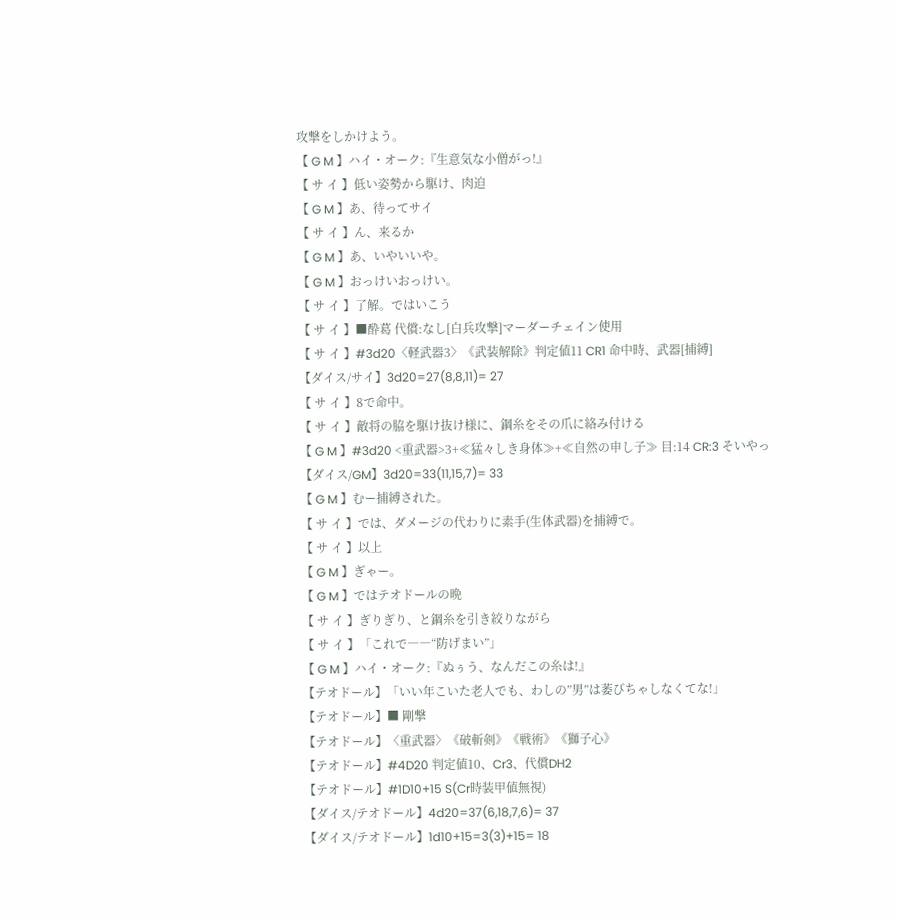攻撃をしかけよう。
【 G M 】ハイ・オーク:『生意気な小僧がっ!』
【 サ イ 】低い姿勢から駆け、肉迫
【 G M 】あ、待ってサイ
【 サ イ 】ん、来るか
【 G M 】あ、いやいいや。
【 G M 】おっけいおっけい。
【 サ イ 】了解。ではいこう
【 サ イ 】■酔葛 代償:なし[白兵攻撃]マーダーチェイン使用
【 サ イ 】#3d20〈軽武器3〉《武装解除》判定値11 CR1 命中時、武器[捕縛]
【ダイス/サイ】3d20=27(8,8,11)= 27
【 サ イ 】8で命中。
【 サ イ 】敵将の脇を駆け抜け様に、鋼糸をその爪に絡み付ける
【 G M 】#3d20 <重武器>3+≪猛々しき身体≫+≪自然の申し子≫ 目:14 CR:3 そいやっ
【ダイス/GM】3d20=33(11,15,7)= 33
【 G M 】むー捕縛された。
【 サ イ 】では、ダメージの代わりに素手(生体武器)を捕縛で。
【 サ イ 】以上
【 G M 】ぎゃー。
【 G M 】ではテオドールの晩
【 サ イ 】ぎりぎり、と鋼糸を引き絞りながら
【 サ イ 】「これで――“防げまい”」
【 G M 】ハイ・オーク:『ぬぅう、なんだこの糸は!』
【テオドール】「いい年こいた老人でも、わしの”男”は萎びちゃしなくてな!」
【テオドール】■ 剛撃
【テオドール】〈重武器〉《破斬剣》《戦術》《獅子心》
【テオドール】#4D20 判定値10、Cr3、代償DH2
【テオドール】#1D10+15 S(Cr時装甲値無視)
【ダイス/テオドール】4d20=37(6,18,7,6)= 37
【ダイス/テオドール】1d10+15=3(3)+15= 18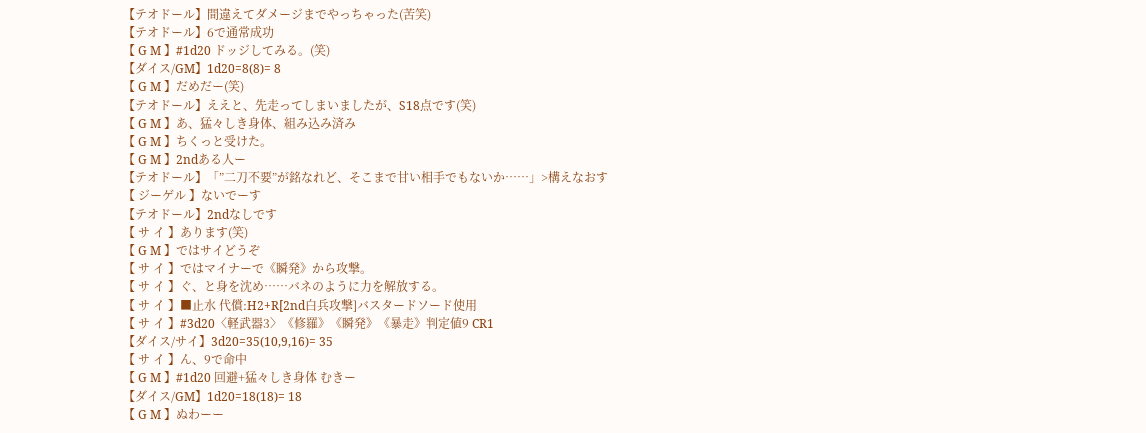【テオドール】間違えてダメージまでやっちゃった(苦笑)
【テオドール】6で通常成功
【 G M 】#1d20 ドッジしてみる。(笑)
【ダイス/GM】1d20=8(8)= 8
【 G M 】だめだー(笑)
【テオドール】ええと、先走ってしまいましたが、S18点です(笑)
【 G M 】あ、猛々しき身体、組み込み済み
【 G M 】ちくっと受けた。
【 G M 】2ndある人ー
【テオドール】「”二刀不要”が銘なれど、そこまで甘い相手でもないか……」>構えなおす
【 ジーゲル 】ないでーす
【テオドール】2ndなしです
【 サ イ 】あります(笑)
【 G M 】ではサイどうぞ
【 サ イ 】ではマイナーで《瞬発》から攻撃。
【 サ イ 】ぐ、と身を沈め……バネのように力を解放する。
【 サ イ 】■止水 代償:H2+R[2nd白兵攻撃]バスタードソード使用
【 サ イ 】#3d20〈軽武器3〉《修羅》《瞬発》《暴走》判定値9 CR1
【ダイス/サイ】3d20=35(10,9,16)= 35
【 サ イ 】ん、9で命中
【 G M 】#1d20 回避+猛々しき身体 むきー
【ダイス/GM】1d20=18(18)= 18
【 G M 】ぬわーー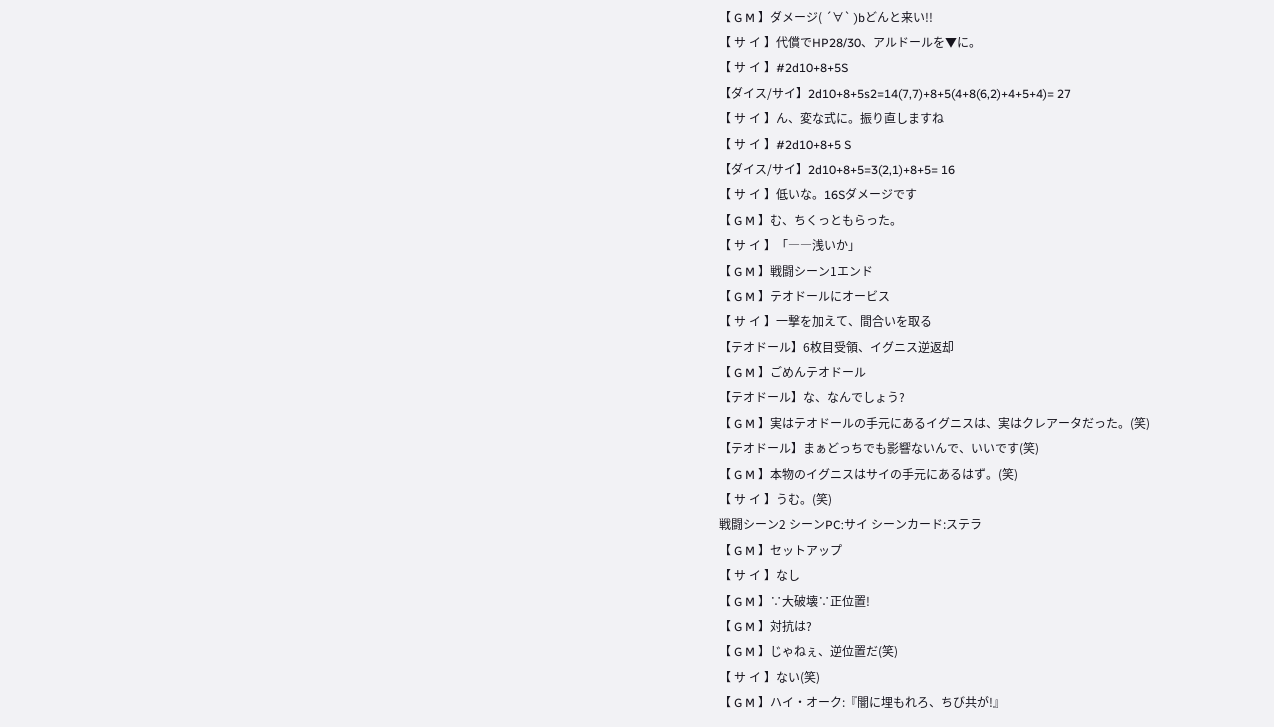【 G M 】ダメージ( ´∀` )bどんと来い!!
【 サ イ 】代償でHP28/30、アルドールを▼に。
【 サ イ 】#2d10+8+5S
【ダイス/サイ】2d10+8+5s2=14(7,7)+8+5(4+8(6,2)+4+5+4)= 27
【 サ イ 】ん、変な式に。振り直しますね
【 サ イ 】#2d10+8+5 S
【ダイス/サイ】2d10+8+5=3(2,1)+8+5= 16
【 サ イ 】低いな。16Sダメージです
【 G M 】む、ちくっともらった。
【 サ イ 】「――浅いか」
【 G M 】戦闘シーン1エンド
【 G M 】テオドールにオービス
【 サ イ 】一撃を加えて、間合いを取る
【テオドール】6枚目受領、イグニス逆返却
【 G M 】ごめんテオドール
【テオドール】な、なんでしょう?
【 G M 】実はテオドールの手元にあるイグニスは、実はクレアータだった。(笑)
【テオドール】まぁどっちでも影響ないんで、いいです(笑)
【 G M 】本物のイグニスはサイの手元にあるはず。(笑)
【 サ イ 】うむ。(笑)
戦闘シーン2 シーンPC:サイ シーンカード:ステラ
【 G M 】セットアップ
【 サ イ 】なし
【 G M 】∵大破壊∵正位置!
【 G M 】対抗は?
【 G M 】じゃねぇ、逆位置だ(笑)
【 サ イ 】ない(笑)
【 G M 】ハイ・オーク:『闇に埋もれろ、ちび共が!』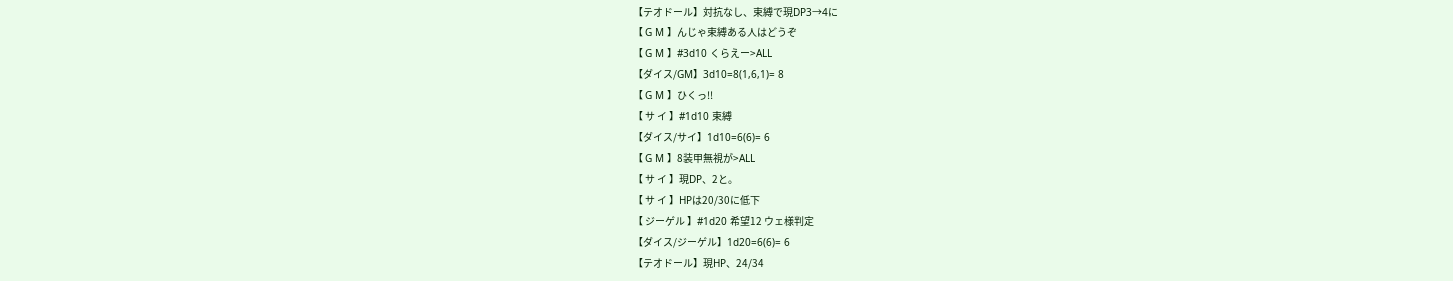【テオドール】対抗なし、束縛で現DP3→4に
【 G M 】んじゃ束縛ある人はどうぞ
【 G M 】#3d10 くらえー>ALL
【ダイス/GM】3d10=8(1,6,1)= 8
【 G M 】ひくっ!!
【 サ イ 】#1d10 束縛
【ダイス/サイ】1d10=6(6)= 6
【 G M 】8装甲無視が>ALL
【 サ イ 】現DP、2と。
【 サ イ 】HPは20/30に低下
【 ジーゲル 】#1d20 希望12 ウェ様判定
【ダイス/ジーゲル】1d20=6(6)= 6
【テオドール】現HP、24/34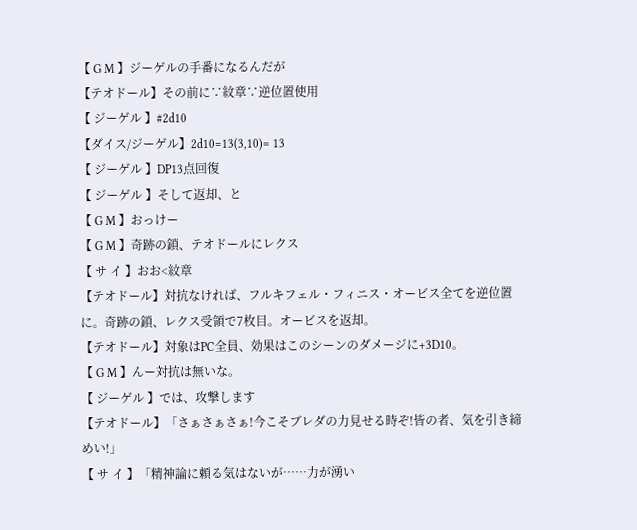【 G M 】ジーゲルの手番になるんだが
【テオドール】その前に∵紋章∵逆位置使用
【 ジーゲル 】#2d10
【ダイス/ジーゲル】2d10=13(3,10)= 13
【 ジーゲル 】DP13点回復
【 ジーゲル 】そして返却、と
【 G M 】おっけー
【 G M 】奇跡の鎖、テオドールにレクス
【 サ イ 】おお<紋章
【テオドール】対抗なければ、フルキフェル・フィニス・オービス全てを逆位置に。奇跡の鎖、レクス受領で7枚目。オービスを返却。
【テオドール】対象はPC全員、効果はこのシーンのダメージに+3D10。
【 G M 】んー対抗は無いな。
【 ジーゲル 】では、攻撃します
【テオドール】「さぁさぁさぁ!今こそブレダの力見せる時ぞ!皆の者、気を引き締めい!」
【 サ イ 】「精神論に頼る気はないが……力が湧い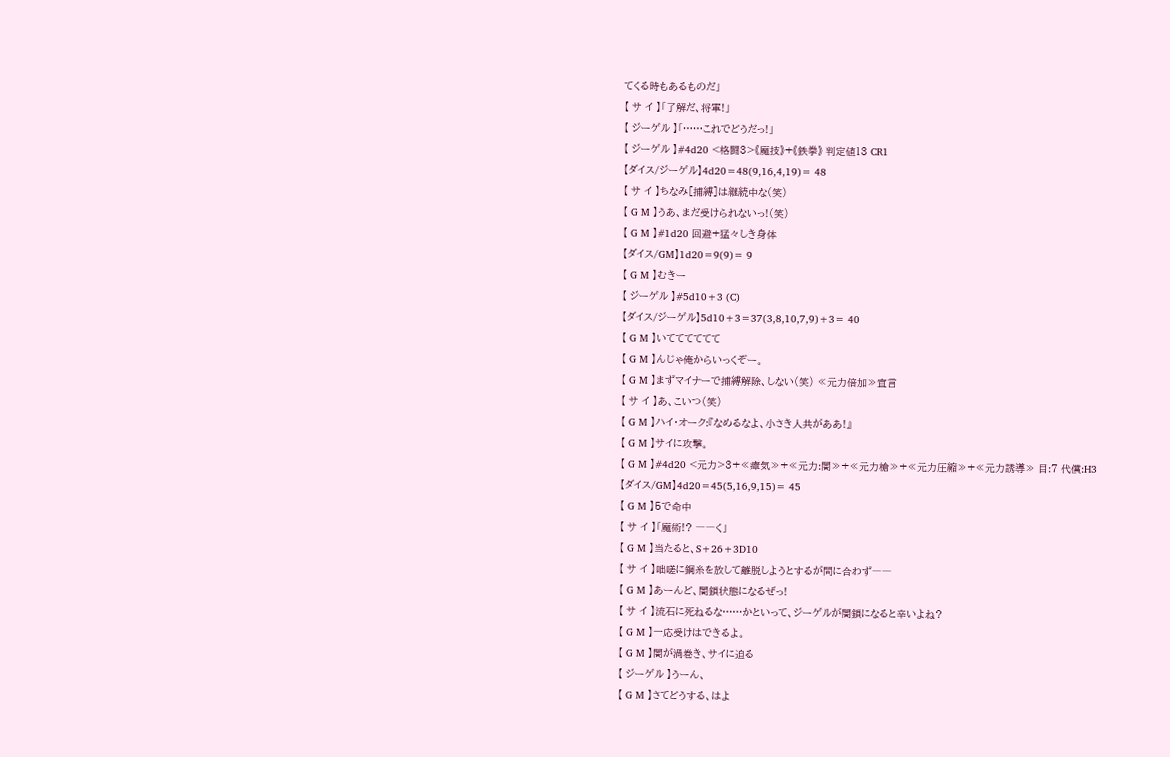てくる時もあるものだ」
【 サ イ 】「了解だ、将軍!」
【 ジーゲル 】「……これでどうだっ!」
【 ジーゲル 】#4d20 <格闘3>《魔技》+《鉄拳》 判定値13 CR1
【ダイス/ジーゲル】4d20=48(9,16,4,19)= 48
【 サ イ 】ちなみ[捕縛]は継続中な(笑)
【 G M 】うあ、まだ受けられないっ!(笑)
【 G M 】#1d20 回避+猛々しき身体
【ダイス/GM】1d20=9(9)= 9
【 G M 】むきー
【 ジーゲル 】#5d10+3 (C)
【ダイス/ジーゲル】5d10+3=37(3,8,10,7,9)+3= 40
【 G M 】いてててててて
【 G M 】んじゃ俺からいっくぞー。
【 G M 】まずマイナーで捕縛解除、しない(笑) ≪元力倍加≫宣言
【 サ イ 】あ、こいつ(笑)
【 G M 】ハイ・オーク:『なめるなよ、小さき人共がああ!』
【 G M 】サイに攻撃。
【 G M 】#4d20 <元力>3+≪瘴気≫+≪元力:闇≫+≪元力槍≫+≪元力圧縮≫+≪元力誘導≫ 目:7 代償:H3
【ダイス/GM】4d20=45(5,16,9,15)= 45
【 G M 】5で命中
【 サ イ 】「魔術!? ――く」
【 G M 】当たると、S+26+3D10
【 サ イ 】咄嗟に鋼糸を放して離脱しようとするが間に合わず――
【 G M 】あーんど、闇鎖状態になるぜっ!
【 サ イ 】流石に死ねるな……かといって、ジーゲルが闇鎖になると辛いよね?
【 G M 】一応受けはできるよ。
【 G M 】闇が渦巻き、サイに迫る
【 ジーゲル 】うーん、
【 G M 】さてどうする、はよ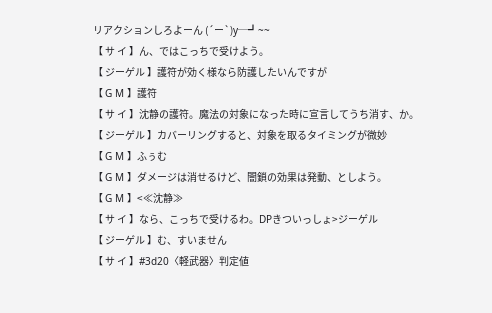リアクションしろよーん (´ー`)y─┛~~
【 サ イ 】ん、ではこっちで受けよう。
【 ジーゲル 】護符が効く様なら防護したいんですが
【 G M 】護符
【 サ イ 】沈静の護符。魔法の対象になった時に宣言してうち消す、か。
【 ジーゲル 】カバーリングすると、対象を取るタイミングが微妙
【 G M 】ふぅむ
【 G M 】ダメージは消せるけど、闇鎖の効果は発動、としよう。
【 G M 】<≪沈静≫
【 サ イ 】なら、こっちで受けるわ。DPきついっしょ>ジーゲル
【 ジーゲル 】む、すいません
【 サ イ 】#3d20〈軽武器〉判定値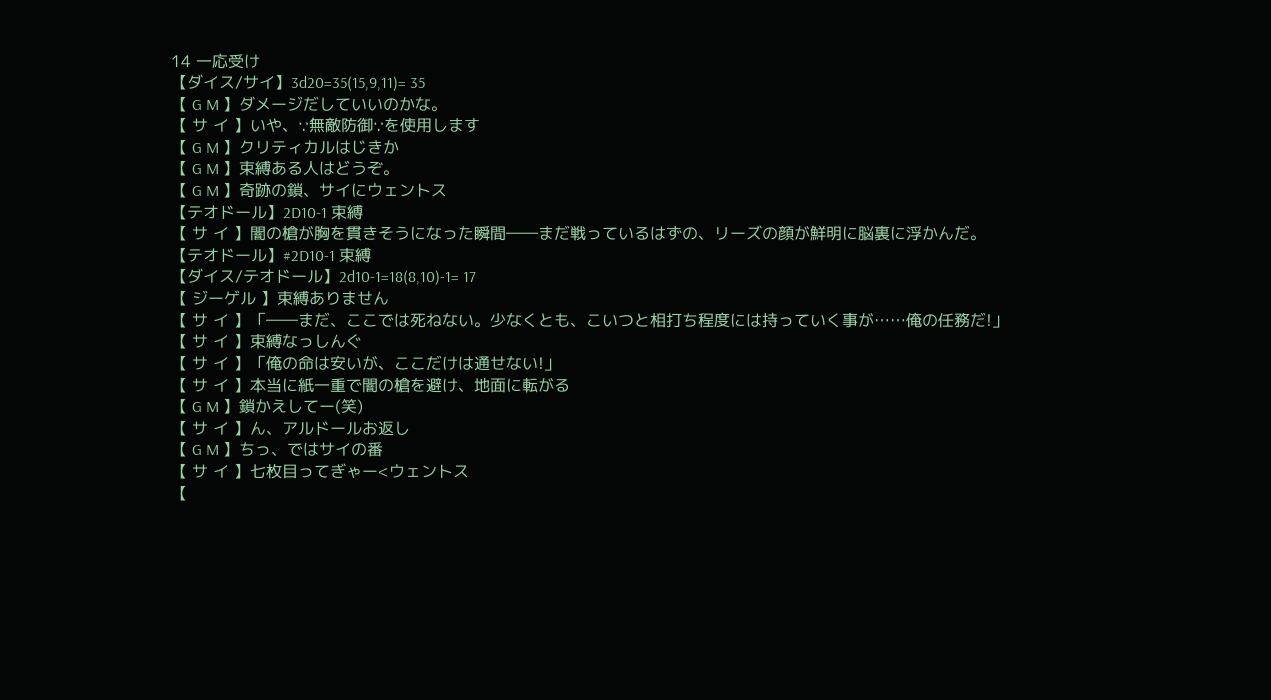14 一応受け
【ダイス/サイ】3d20=35(15,9,11)= 35
【 G M 】ダメージだしていいのかな。
【 サ イ 】いや、∵無敵防御∵を使用します
【 G M 】クリティカルはじきか
【 G M 】束縛ある人はどうぞ。
【 G M 】奇跡の鎖、サイにウェントス
【テオドール】2D10-1 束縛
【 サ イ 】闇の槍が胸を貫きそうになった瞬間――まだ戦っているはずの、リーズの顔が鮮明に脳裏に浮かんだ。
【テオドール】#2D10-1 束縛
【ダイス/テオドール】2d10-1=18(8,10)-1= 17
【 ジーゲル 】束縛ありません
【 サ イ 】「――まだ、ここでは死ねない。少なくとも、こいつと相打ち程度には持っていく事が……俺の任務だ!」
【 サ イ 】束縛なっしんぐ
【 サ イ 】「俺の命は安いが、ここだけは通せない!」
【 サ イ 】本当に紙一重で闇の槍を避け、地面に転がる
【 G M 】鎖かえしてー(笑)
【 サ イ 】ん、アルドールお返し
【 G M 】ちっ、ではサイの番
【 サ イ 】七枚目ってぎゃー<ウェントス
【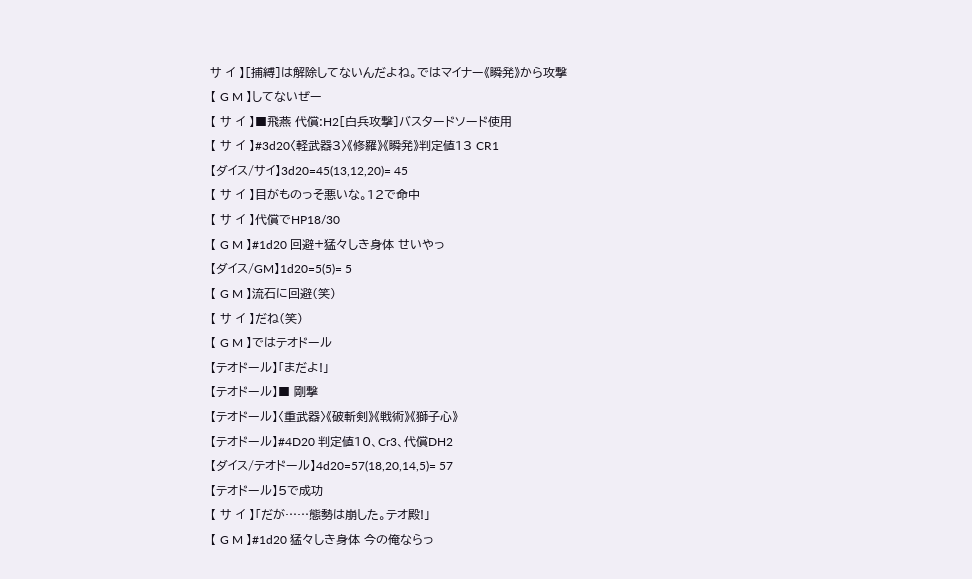サ イ 】[捕縛]は解除してないんだよね。ではマイナー《瞬発》から攻撃
【 G M 】してないぜー
【 サ イ 】■飛燕 代償:H2[白兵攻撃]バスタードソード使用
【 サ イ 】#3d20〈軽武器3〉《修羅》《瞬発》判定値13 CR1
【ダイス/サイ】3d20=45(13,12,20)= 45
【 サ イ 】目がものっそ悪いな。12で命中
【 サ イ 】代償でHP18/30
【 G M 】#1d20 回避+猛々しき身体 せいやっ
【ダイス/GM】1d20=5(5)= 5
【 G M 】流石に回避(笑)
【 サ イ 】だね(笑)
【 G M 】ではテオドール
【テオドール】「まだよ!」
【テオドール】■ 剛撃
【テオドール】〈重武器〉《破斬剣》《戦術》《獅子心》
【テオドール】#4D20 判定値10、Cr3、代償DH2
【ダイス/テオドール】4d20=57(18,20,14,5)= 57
【テオドール】5で成功
【 サ イ 】「だが……態勢は崩した。テオ殿!」
【 G M 】#1d20 猛々しき身体 今の俺ならっ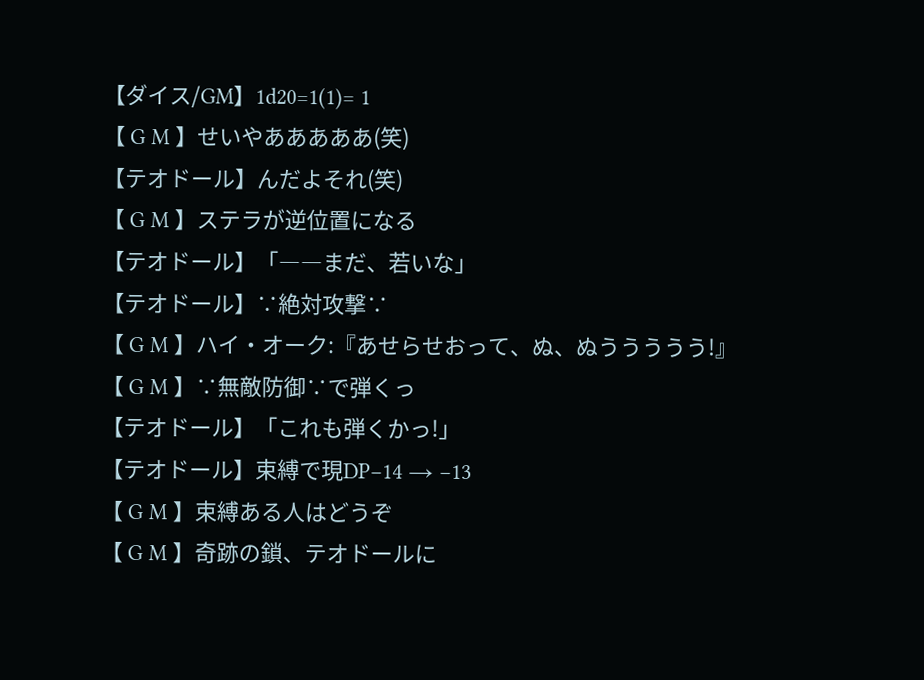【ダイス/GM】1d20=1(1)= 1
【 G M 】せいやあああああ(笑)
【テオドール】んだよそれ(笑)
【 G M 】ステラが逆位置になる
【テオドール】「――まだ、若いな」
【テオドール】∵絶対攻撃∵
【 G M 】ハイ・オーク:『あせらせおって、ぬ、ぬううううう!』
【 G M 】∵無敵防御∵で弾くっ
【テオドール】「これも弾くかっ!」
【テオドール】束縛で現DP−14 → −13
【 G M 】束縛ある人はどうぞ
【 G M 】奇跡の鎖、テオドールに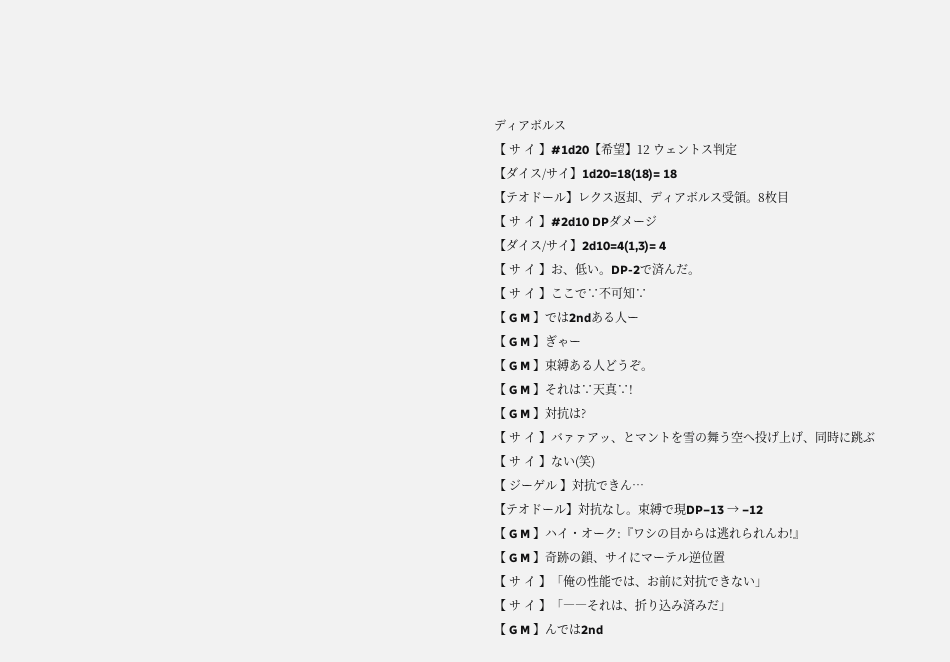ディアボルス
【 サ イ 】#1d20【希望】12 ウェントス判定
【ダイス/サイ】1d20=18(18)= 18
【テオドール】レクス返却、ディアボルス受領。8枚目
【 サ イ 】#2d10 DPダメージ
【ダイス/サイ】2d10=4(1,3)= 4
【 サ イ 】お、低い。DP-2で済んだ。
【 サ イ 】ここで∵不可知∵
【 G M 】では2ndある人ー
【 G M 】ぎゃー
【 G M 】束縛ある人どうぞ。
【 G M 】それは∵天真∵!
【 G M 】対抗は?
【 サ イ 】バァァアッ、とマントを雪の舞う空へ投げ上げ、同時に跳ぶ
【 サ イ 】ない(笑)
【 ジーゲル 】対抗できん…
【テオドール】対抗なし。束縛で現DP−13 → −12
【 G M 】ハイ・オーク:『ワシの目からは逃れられんわ!』
【 G M 】奇跡の鎖、サイにマーテル逆位置
【 サ イ 】「俺の性能では、お前に対抗できない」
【 サ イ 】「――それは、折り込み済みだ」
【 G M 】んでは2nd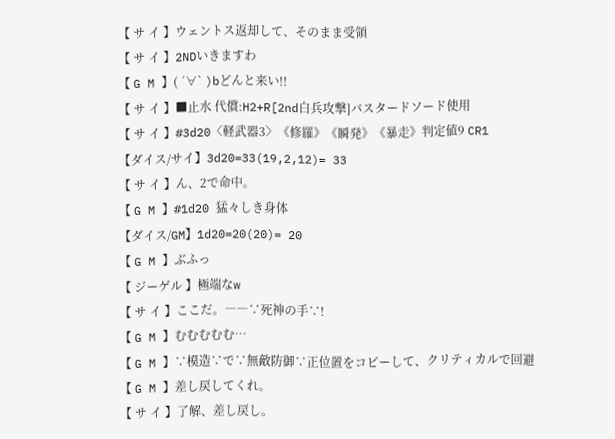【 サ イ 】ウェントス返却して、そのまま受領
【 サ イ 】2NDいきますわ
【 G M 】( ´∀` )bどんと来い!!
【 サ イ 】■止水 代償:H2+R[2nd白兵攻撃]バスタードソード使用
【 サ イ 】#3d20〈軽武器3〉《修羅》《瞬発》《暴走》判定値9 CR1
【ダイス/サイ】3d20=33(19,2,12)= 33
【 サ イ 】ん、2で命中。
【 G M 】#1d20 猛々しき身体
【ダイス/GM】1d20=20(20)= 20
【 G M 】ぶふっ
【 ジーゲル 】極端なw
【 サ イ 】ここだ。――∵死神の手∵!
【 G M 】むむむむむ…
【 G M 】∵模造∵で∵無敵防御∵正位置をコピーして、クリティカルで回避
【 G M 】差し戻してくれ。
【 サ イ 】了解、差し戻し。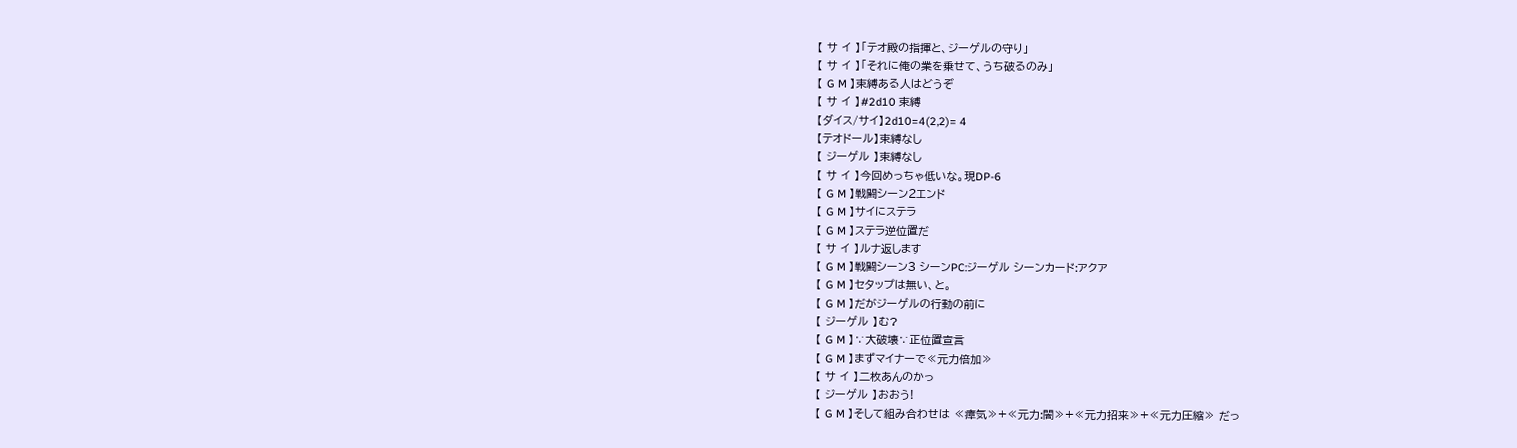【 サ イ 】「テオ殿の指揮と、ジーゲルの守り」
【 サ イ 】「それに俺の業を乗せて、うち破るのみ」
【 G M 】束縛ある人はどうぞ
【 サ イ 】#2d10 束縛
【ダイス/サイ】2d10=4(2,2)= 4
【テオドール】束縛なし
【 ジーゲル 】束縛なし
【 サ イ 】今回めっちゃ低いな。現DP-6
【 G M 】戦闘シーン2エンド
【 G M 】サイにステラ
【 G M 】ステラ逆位置だ
【 サ イ 】ルナ返します
【 G M 】戦闘シーン3 シーンPC:ジーゲル シーンカード:アクア
【 G M 】セタップは無い、と。
【 G M 】だがジーゲルの行動の前に
【 ジーゲル 】む?
【 G M 】∵大破壊∵正位置宣言
【 G M 】まずマイナーで≪元力倍加≫
【 サ イ 】二枚あんのかっ
【 ジーゲル 】おおう!
【 G M 】そして組み合わせは ≪瘴気≫+≪元力:闇≫+≪元力招来≫+≪元力圧縮≫ だっ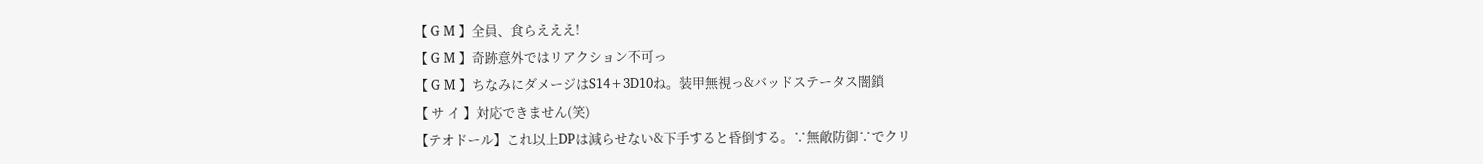【 G M 】全員、食らえええ!
【 G M 】奇跡意外ではリアクション不可っ
【 G M 】ちなみにダメージはS14+3D10ね。装甲無視っ&バッドステータス闇鎖
【 サ イ 】対応できません(笑)
【テオドール】これ以上DPは減らせない&下手すると昏倒する。∵無敵防御∵でクリ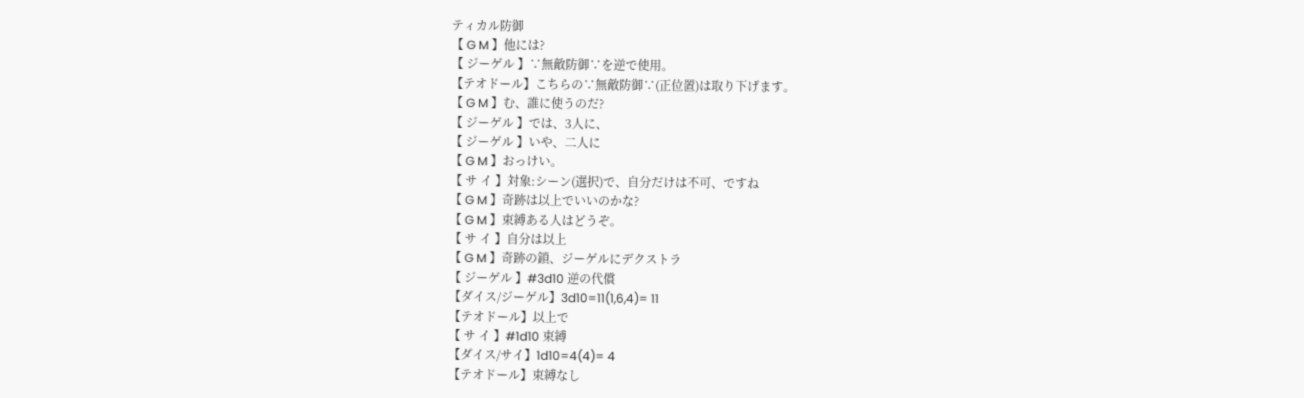ティカル防御
【 G M 】他には?
【 ジーゲル 】∵無敵防御∵を逆で使用。
【テオドール】こちらの∵無敵防御∵(正位置)は取り下げます。
【 G M 】む、誰に使うのだ?
【 ジーゲル 】では、3人に、
【 ジーゲル 】いや、二人に
【 G M 】おっけい。
【 サ イ 】対象:シーン(選択)で、自分だけは不可、ですね
【 G M 】奇跡は以上でいいのかな?
【 G M 】束縛ある人はどうぞ。
【 サ イ 】自分は以上
【 G M 】奇跡の鎖、ジーゲルにデクストラ
【 ジーゲル 】#3d10 逆の代償
【ダイス/ジーゲル】3d10=11(1,6,4)= 11
【テオドール】以上で
【 サ イ 】#1d10 束縛
【ダイス/サイ】1d10=4(4)= 4
【テオドール】束縛なし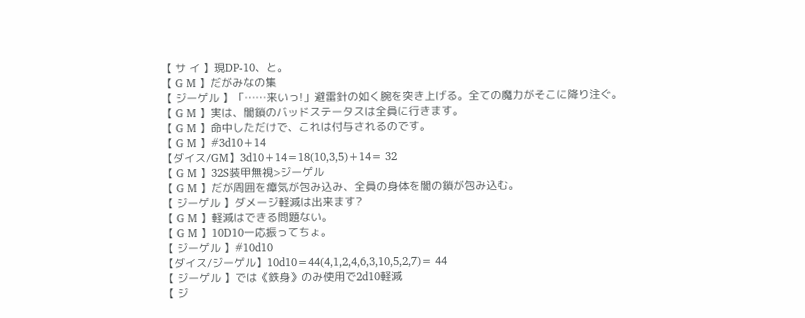【 サ イ 】現DP-10、と。
【 G M 】だがみなの集
【 ジーゲル 】「……来いっ!」避雷針の如く腕を突き上げる。全ての魔力がそこに降り注ぐ。
【 G M 】実は、闇鎖のバッドステータスは全員に行きます。
【 G M 】命中しただけで、これは付与されるのです。
【 G M 】#3d10+14
【ダイス/GM】3d10+14=18(10,3,5)+14= 32
【 G M 】32S装甲無視>ジーゲル
【 G M 】だが周囲を瘴気が包み込み、全員の身体を闇の鎖が包み込む。
【 ジーゲル 】ダメージ軽減は出来ます?
【 G M 】軽減はできる問題ない。
【 G M 】10D10一応振ってちょ。
【 ジーゲル 】#10d10
【ダイス/ジーゲル】10d10=44(4,1,2,4,6,3,10,5,2,7)= 44
【 ジーゲル 】では《鉄身》のみ使用で2d10軽減
【 ジ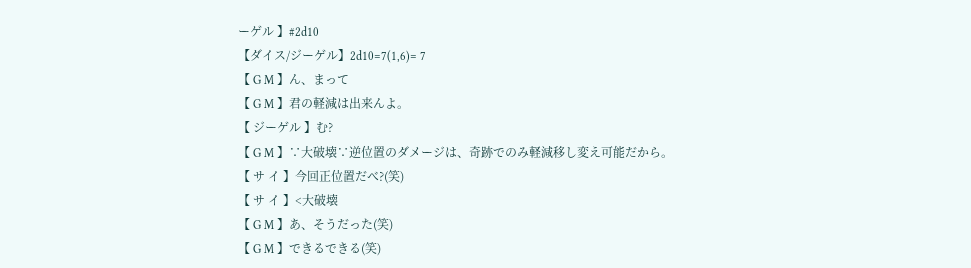ーゲル 】#2d10
【ダイス/ジーゲル】2d10=7(1,6)= 7
【 G M 】ん、まって
【 G M 】君の軽減は出来んよ。
【 ジーゲル 】む?
【 G M 】∵大破壊∵逆位置のダメージは、奇跡でのみ軽減移し変え可能だから。
【 サ イ 】今回正位置だべ?(笑)
【 サ イ 】<大破壊
【 G M 】あ、そうだった(笑)
【 G M 】できるできる(笑)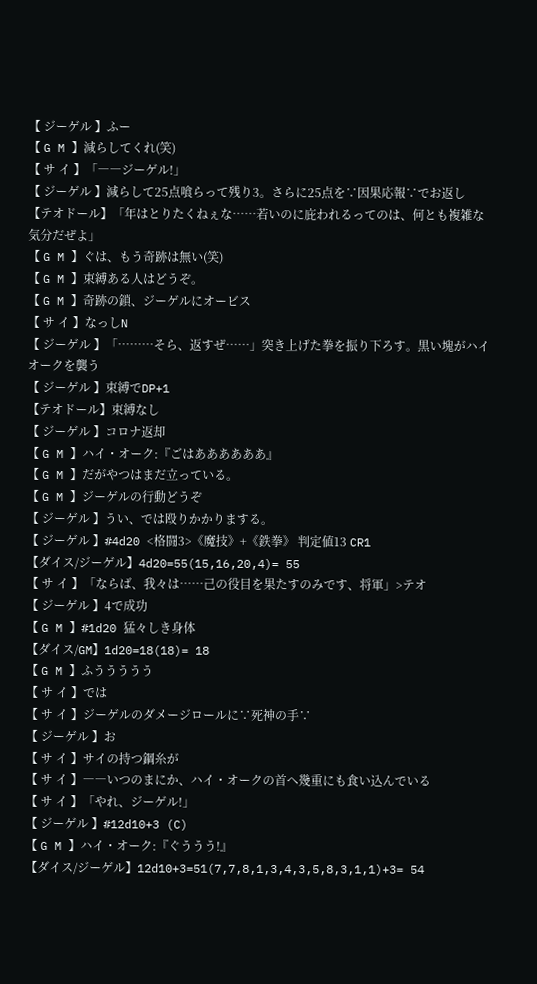【 ジーゲル 】ふー
【 G M 】減らしてくれ(笑)
【 サ イ 】「――ジーゲル!」
【 ジーゲル 】減らして25点喰らって残り3。さらに25点を∵因果応報∵でお返し
【テオドール】「年はとりたくねぇな……若いのに庇われるってのは、何とも複雑な気分だぜよ」
【 G M 】ぐは、もう奇跡は無い(笑)
【 G M 】束縛ある人はどうぞ。
【 G M 】奇跡の鎖、ジーゲルにオービス
【 サ イ 】なっしN
【 ジーゲル 】「………そら、返すぜ……」突き上げた拳を振り下ろす。黒い塊がハイオークを襲う
【 ジーゲル 】束縛でDP+1
【テオドール】束縛なし
【 ジーゲル 】コロナ返却
【 G M 】ハイ・オーク:『ごはああああああ』
【 G M 】だがやつはまだ立っている。
【 G M 】ジーゲルの行動どうぞ
【 ジーゲル 】うい、では殴りかかりまする。
【 ジーゲル 】#4d20 <格闘3>《魔技》+《鉄拳》 判定値13 CR1
【ダイス/ジーゲル】4d20=55(15,16,20,4)= 55
【 サ イ 】「ならば、我々は……己の役目を果たすのみです、将軍」>テオ
【 ジーゲル 】4で成功
【 G M 】#1d20 猛々しき身体
【ダイス/GM】1d20=18(18)= 18
【 G M 】ふううううう
【 サ イ 】では
【 サ イ 】ジーゲルのダメージロールに∵死神の手∵
【 ジーゲル 】お
【 サ イ 】サイの持つ鋼糸が
【 サ イ 】――いつのまにか、ハイ・オークの首へ幾重にも食い込んでいる
【 サ イ 】「やれ、ジーゲル!」
【 ジーゲル 】#12d10+3 (C)
【 G M 】ハイ・オーク:『ぐううう!』
【ダイス/ジーゲル】12d10+3=51(7,7,8,1,3,4,3,5,8,3,1,1)+3= 54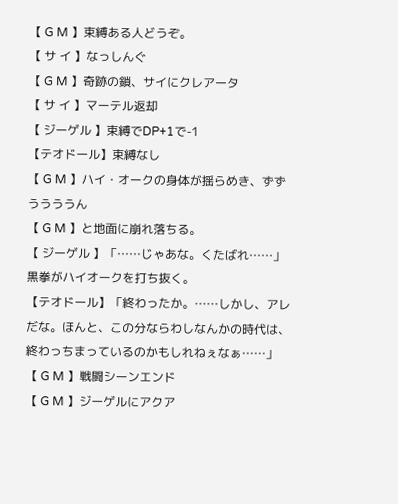【 G M 】束縛ある人どうぞ。
【 サ イ 】なっしんぐ
【 G M 】奇跡の鎖、サイにクレアータ
【 サ イ 】マーテル返却
【 ジーゲル 】束縛でDP+1で-1
【テオドール】束縛なし
【 G M 】ハイ・オークの身体が揺らめき、ずずううううん
【 G M 】と地面に崩れ落ちる。
【 ジーゲル 】「……じゃあな。くたばれ……」黒拳がハイオークを打ち抜く。
【テオドール】「終わったか。……しかし、アレだな。ほんと、この分ならわしなんかの時代は、終わっちまっているのかもしれねぇなぁ……」
【 G M 】戦闘シーンエンド
【 G M 】ジーゲルにアクア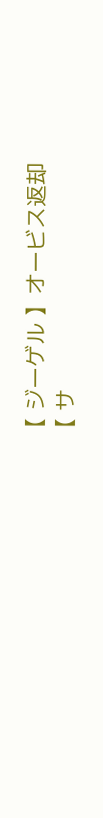【 ジーゲル 】オービス返却
【 サ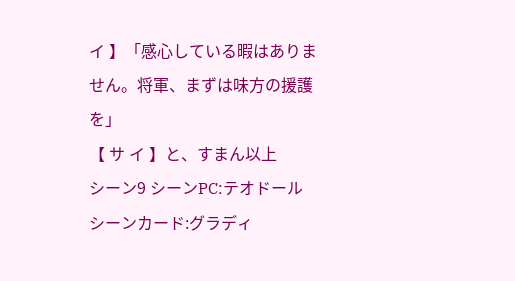イ 】「感心している暇はありません。将軍、まずは味方の援護を」
【 サ イ 】と、すまん以上
シーン9 シーンPC:テオドール シーンカード:グラディ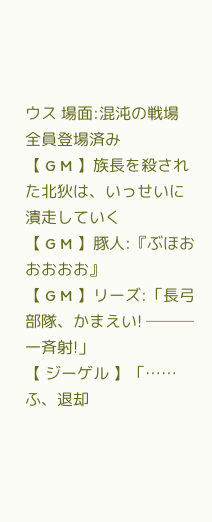ウス 場面:混沌の戦場
全員登場済み
【 G M 】族長を殺された北狄は、いっせいに潰走していく
【 G M 】豚人:『ぶほおおおおお』
【 G M 】リーズ:「長弓部隊、かまえい! ───一斉射!」
【 ジーゲル 】「……ふ、退却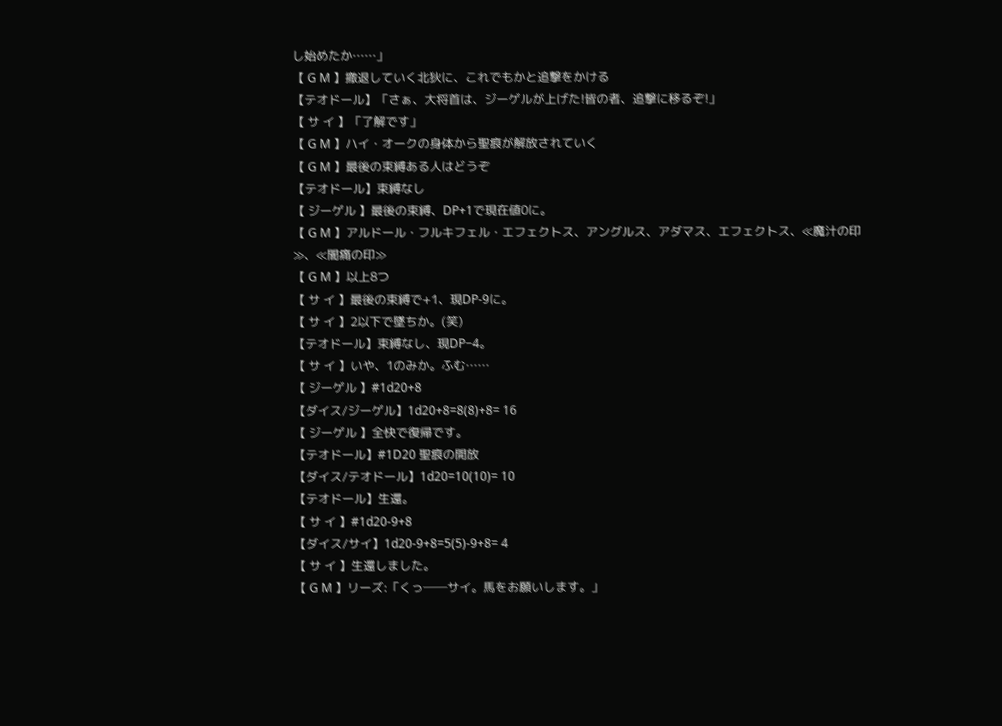し始めたか……」
【 G M 】撤退していく北狄に、これでもかと追撃をかける
【テオドール】「さぁ、大将首は、ジーゲルが上げた!皆の者、追撃に移るぞ!」
【 サ イ 】「了解です」
【 G M 】ハイ・オークの身体から聖痕が解放されていく
【 G M 】最後の束縛ある人はどうぞ
【テオドール】束縛なし
【 ジーゲル 】最後の束縛、DP+1で現在値0に。
【 G M 】アルドール・フルキフェル・エフェクトス、アングルス、アダマス、エフェクトス、≪魔汁の印≫、≪闇痛の印≫
【 G M 】以上8つ
【 サ イ 】最後の束縛で+1、現DP-9に。
【 サ イ 】2以下で墜ちか。(笑)
【テオドール】束縛なし、現DP−4。
【 サ イ 】いや、1のみか。ふむ……
【 ジーゲル 】#1d20+8
【ダイス/ジーゲル】1d20+8=8(8)+8= 16
【 ジーゲル 】全快で復帰です。
【テオドール】#1D20 聖痕の開放
【ダイス/テオドール】1d20=10(10)= 10
【テオドール】生還。
【 サ イ 】#1d20-9+8
【ダイス/サイ】1d20-9+8=5(5)-9+8= 4
【 サ イ 】生還しました。
【 G M 】リーズ:「くっ──サイ。馬をお願いします。」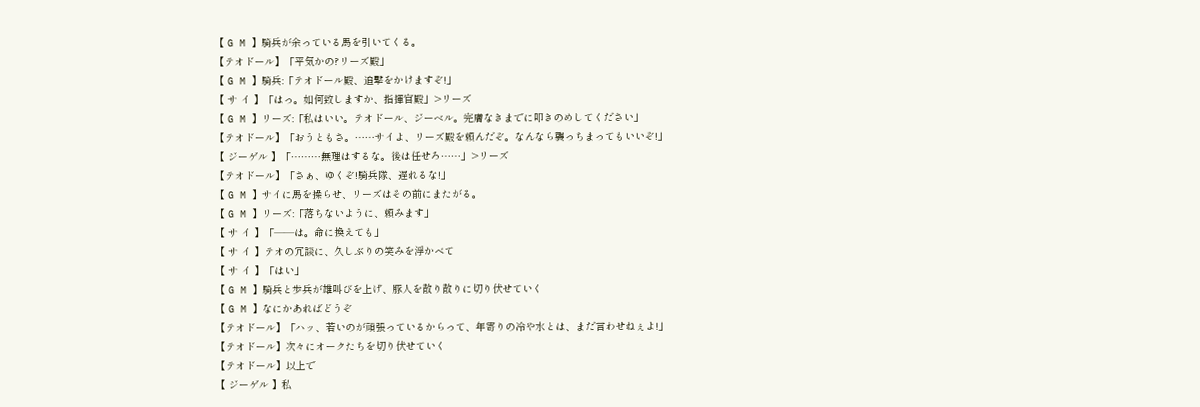【 G M 】騎兵が余っている馬を引いてくる。
【テオドール】「平気かの?リーズ殿」
【 G M 】騎兵:「テオドール殿、追撃をかけますぞ!」
【 サ イ 】「はっ。如何致しますか、指揮官殿」>リーズ
【 G M 】リーズ:「私はいい。テオドール、ジーベル。完膚なきまでに叩きのめしてください」
【テオドール】「おうともさ。……サイよ、リーズ殿を頼んだぞ。なんなら襲っちまってもいいぞ!」
【 ジーゲル 】「………無理はするな。後は任せろ……」>リーズ
【テオドール】「さぁ、ゆくぞ!騎兵隊、遅れるな!」
【 G M 】サイに馬を操らせ、リーズはその前にまたがる。
【 G M 】リーズ:「落ちないように、頼みます」
【 サ イ 】「――は。命に換えても」
【 サ イ 】テオの冗談に、久しぶりの笑みを浮かべて
【 サ イ 】「はい」
【 G M 】騎兵と歩兵が雄叫びを上げ、豚人を散り散りに切り伏せていく
【 G M 】なにかあればどうぞ
【テオドール】「ハッ、若いのが頑張っているからって、年寄りの冷や水とは、まだ言わせねぇよ!」
【テオドール】次々にオークたちを切り伏せていく
【テオドール】以上で
【 ジーゲル 】私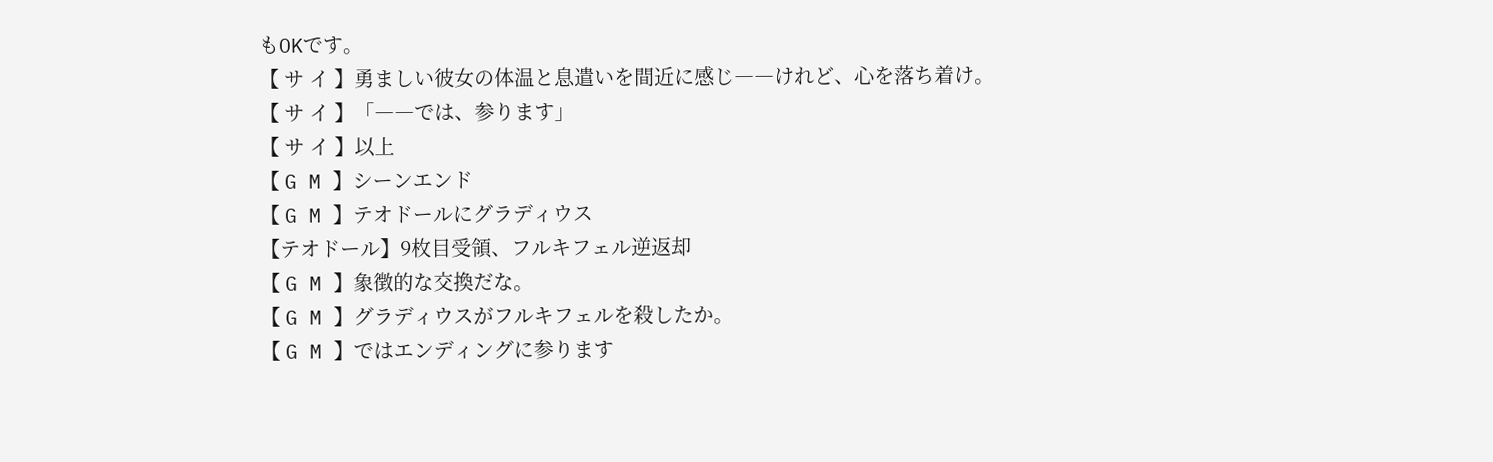もOKです。
【 サ イ 】勇ましい彼女の体温と息遣いを間近に感じ――けれど、心を落ち着け。
【 サ イ 】「――では、参ります」
【 サ イ 】以上
【 G M 】シーンエンド
【 G M 】テオドールにグラディウス
【テオドール】9枚目受領、フルキフェル逆返却
【 G M 】象徴的な交換だな。
【 G M 】グラディウスがフルキフェルを殺したか。
【 G M 】ではエンディングに参ります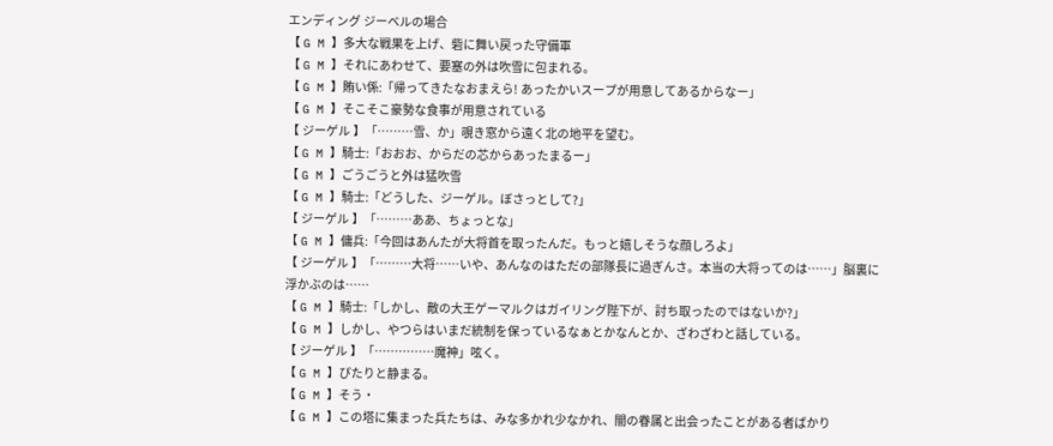エンディング ジーベルの場合
【 G M 】多大な戦果を上げ、砦に舞い戻った守備軍
【 G M 】それにあわせて、要塞の外は吹雪に包まれる。
【 G M 】賄い係:「帰ってきたなおまえら! あったかいスープが用意してあるからなー」
【 G M 】そこそこ豪勢な食事が用意されている
【 ジーゲル 】「………雪、か」覗き窓から遠く北の地平を望む。
【 G M 】騎士:「おおお、からだの芯からあったまるー」
【 G M 】ごうごうと外は猛吹雪
【 G M 】騎士:「どうした、ジーゲル。ぼさっとして?」
【 ジーゲル 】「………ああ、ちょっとな」
【 G M 】傭兵:「今回はあんたが大将首を取ったんだ。もっと嬉しそうな顔しろよ」
【 ジーゲル 】「………大将……いや、あんなのはただの部隊長に過ぎんさ。本当の大将ってのは……」脳裏に浮かぶのは……
【 G M 】騎士:「しかし、敵の大王ゲーマルクはガイリング陛下が、討ち取ったのではないか?」
【 G M 】しかし、やつらはいまだ統制を保っているなぁとかなんとか、ざわざわと話している。
【 ジーゲル 】「……………魔神」呟く。
【 G M 】ぴたりと静まる。
【 G M 】そう・
【 G M 】この塔に集まった兵たちは、みな多かれ少なかれ、闇の眷属と出会ったことがある者ばかり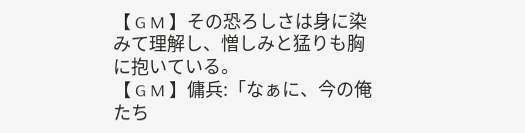【 G M 】その恐ろしさは身に染みて理解し、憎しみと猛りも胸に抱いている。
【 G M 】傭兵:「なぁに、今の俺たち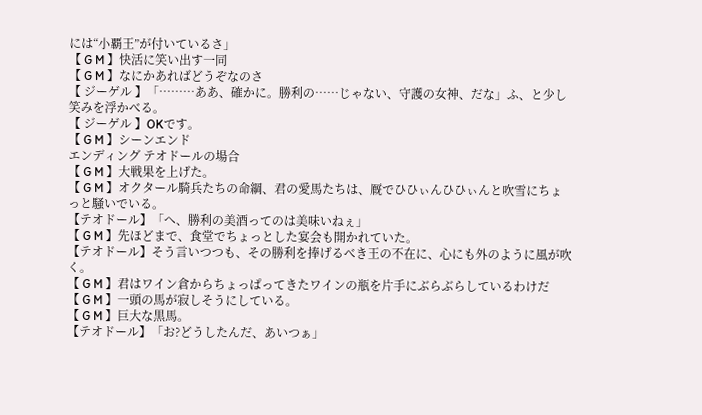には“小覇王”が付いているさ」
【 G M 】快活に笑い出す一同
【 G M 】なにかあればどうぞなのさ
【 ジーゲル 】「………ああ、確かに。勝利の……じゃない、守護の女神、だな」ふ、と少し笑みを浮かべる。
【 ジーゲル 】OKです。
【 G M 】シーンエンド
エンディング テオドールの場合
【 G M 】大戦果を上げた。
【 G M 】オクタール騎兵たちの命綱、君の愛馬たちは、厩でひひぃんひひぃんと吹雪にちょっと騒いでいる。
【テオドール】「へ、勝利の美酒ってのは美味いねぇ」
【 G M 】先ほどまで、食堂でちょっとした宴会も開かれていた。
【テオドール】そう言いつつも、その勝利を捧げるべき王の不在に、心にも外のように風が吹く。
【 G M 】君はワイン倉からちょっぱってきたワインの瓶を片手にぶらぶらしているわけだ
【 G M 】一頭の馬が寂しそうにしている。
【 G M 】巨大な黒馬。
【テオドール】「お?どうしたんだ、あいつぁ」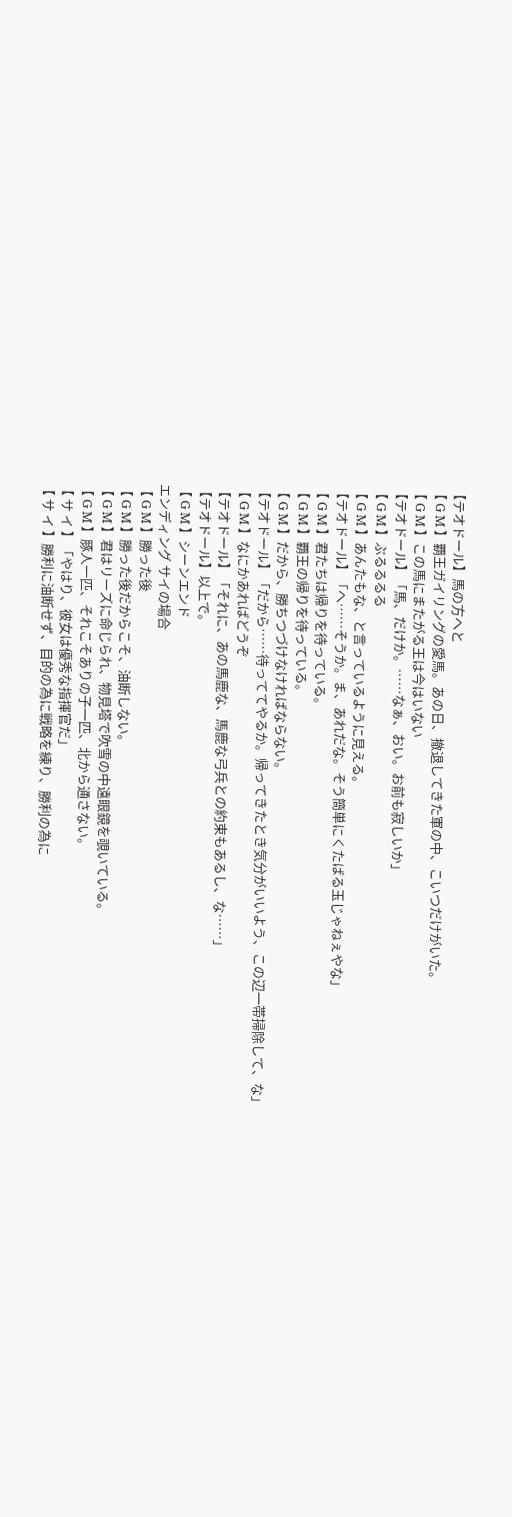【テオドール】馬の方へと
【 G M 】覇王ガイリングの愛馬。あの日、撤退してきた軍の中、こいつだけがいた。
【 G M 】この馬にまたがる王は今はいない
【テオドール】「馬、だけか。……なぁ、おい。お前も寂しいか」
【 G M 】ぶるるるる
【 G M 】あんたもな、と言っているように見える。
【テオドール】「へ……そうか。ま、あれだな。そう簡単にくたばる玉じゃねぇやな」
【 G M 】君たちは帰りを待っている。
【 G M 】覇王の帰りを待っている。
【 G M 】だから、勝ちつづけなければならない。
【テオドール】「だから……待っててやるか。帰ってきたとき気分がいいよう、この辺一帯掃除して、な」
【 G M 】なにかあればどうぞ
【テオドール】「それに、あの馬鹿な、馬鹿な弓兵との約束もあるし、な……」
【テオドール】以上で。
【 G M 】シーンエンド
エンディング サイの場合
【 G M 】勝った後
【 G M 】勝った後だからこそ、油断しない。
【 G M 】君はリーズに命じられ、物見塔で吹雪の中遠眼鏡を覗いている。
【 G M 】豚人一匹、それこそありの子一匹、北から通さない。
【 サ イ 】「やはり、彼女は優秀な指揮官だ」
【 サ イ 】勝利に油断せず、目的の為に戦略を練り、勝利の為に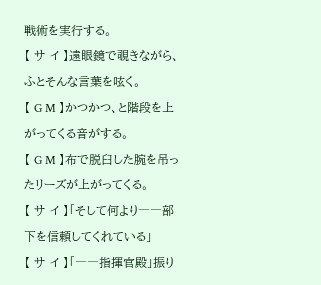戦術を実行する。
【 サ イ 】遠眼鏡で覗きながら、ふとそんな言葉を呟く。
【 G M 】かつかつ、と階段を上がってくる音がする。
【 G M 】布で脱臼した腕を吊ったリーズが上がってくる。
【 サ イ 】「そして何より――部下を信頼してくれている」
【 サ イ 】「――指揮官殿」振り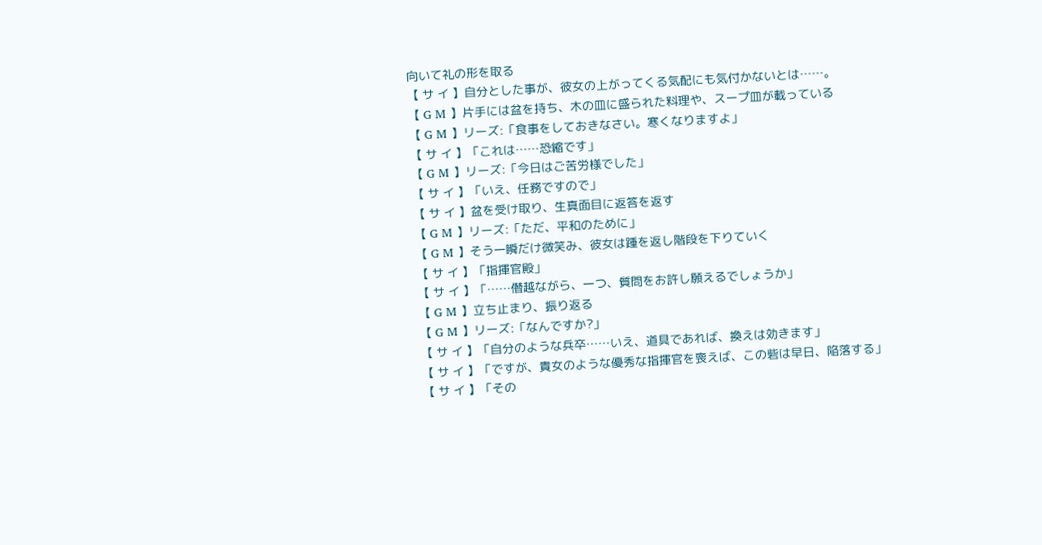向いて礼の形を取る
【 サ イ 】自分とした事が、彼女の上がってくる気配にも気付かないとは……。
【 G M 】片手には盆を持ち、木の皿に盛られた料理や、スープ皿が載っている
【 G M 】リーズ:「食事をしておきなさい。寒くなりますよ」
【 サ イ 】「これは……恐縮です」
【 G M 】リーズ:「今日はご苦労様でした」
【 サ イ 】「いえ、任務ですので」
【 サ イ 】盆を受け取り、生真面目に返答を返す
【 G M 】リーズ:「ただ、平和のために」
【 G M 】そう一瞬だけ微笑み、彼女は踵を返し階段を下りていく
【 サ イ 】「指揮官殿」
【 サ イ 】「……僭越ながら、一つ、質問をお許し願えるでしょうか」
【 G M 】立ち止まり、振り返る
【 G M 】リーズ:「なんですか?」
【 サ イ 】「自分のような兵卒……いえ、道具であれば、換えは効きます」
【 サ イ 】「ですが、貴女のような優秀な指揮官を喪えば、この砦は早日、陥落する」
【 サ イ 】「その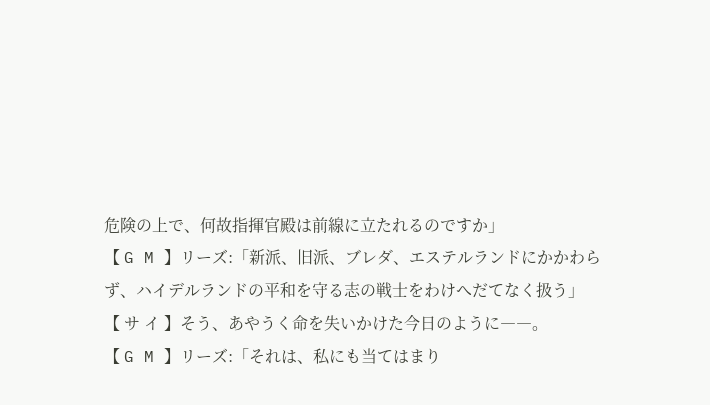危険の上で、何故指揮官殿は前線に立たれるのですか」
【 G M 】リーズ:「新派、旧派、ブレダ、エステルランドにかかわらず、ハイデルランドの平和を守る志の戦士をわけへだてなく扱う」
【 サ イ 】そう、あやうく命を失いかけた今日のように――。
【 G M 】リーズ:「それは、私にも当てはまり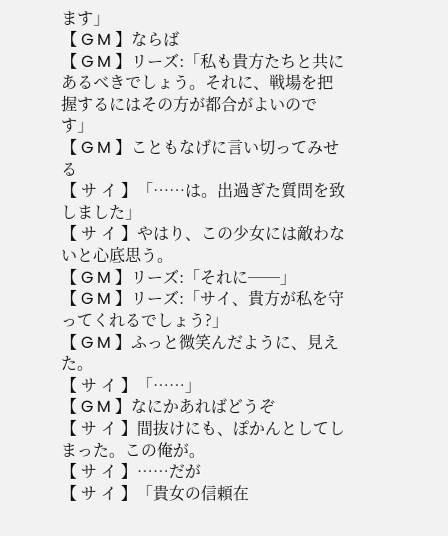ます」
【 G M 】ならば
【 G M 】リーズ:「私も貴方たちと共にあるべきでしょう。それに、戦場を把握するにはその方が都合がよいのです」
【 G M 】こともなげに言い切ってみせる
【 サ イ 】「……は。出過ぎた質問を致しました」
【 サ イ 】やはり、この少女には敵わないと心底思う。
【 G M 】リーズ:「それに──」
【 G M 】リーズ:「サイ、貴方が私を守ってくれるでしょう?」
【 G M 】ふっと微笑んだように、見えた。
【 サ イ 】「……」
【 G M 】なにかあればどうぞ
【 サ イ 】間抜けにも、ぽかんとしてしまった。この俺が。
【 サ イ 】……だが
【 サ イ 】「貴女の信頼在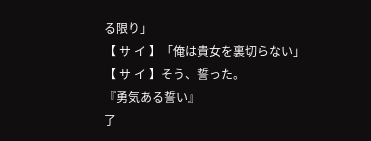る限り」
【 サ イ 】「俺は貴女を裏切らない」
【 サ イ 】そう、誓った。
『勇気ある誓い』
了